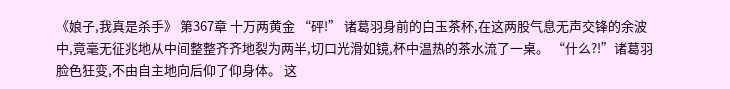《娘子,我真是杀手》 第367章 十万两黄金 “砰!” 诸葛羽身前的白玉茶杯,在这两股气息无声交锋的余波中,竟毫无征兆地从中间整整齐齐地裂为两半,切口光滑如镜,杯中温热的茶水流了一桌。 “什么?!”诸葛羽脸色狂变,不由自主地向后仰了仰身体。 这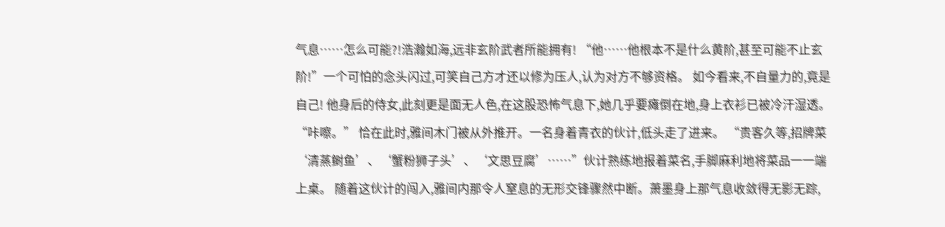气息……怎么可能?!浩瀚如海,远非玄阶武者所能拥有! “他……他根本不是什么黄阶,甚至可能不止玄阶!”一个可怕的念头闪过,可笑自己方才还以修为压人,认为对方不够资格。 如今看来,不自量力的,竟是自己! 他身后的侍女,此刻更是面无人色,在这股恐怖气息下,她几乎要瘫倒在地,身上衣衫已被冷汗湿透。 “咔嚓。” 恰在此时,雅间木门被从外推开。一名身着青衣的伙计,低头走了进来。 “贵客久等,招牌菜‘清蒸鲥鱼’、‘蟹粉狮子头’、‘文思豆腐’……”伙计熟练地报着菜名,手脚麻利地将菜品一一端上桌。 随着这伙计的闯入,雅间内那令人窒息的无形交锋骤然中断。萧墨身上那气息收敛得无影无踪,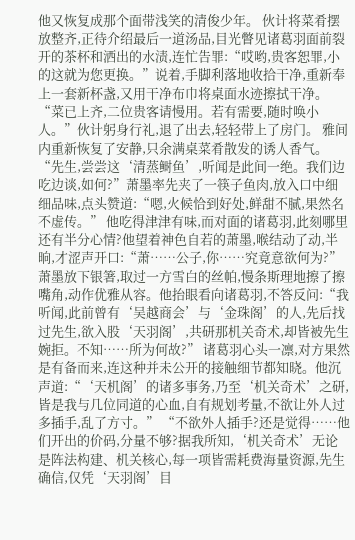他又恢复成那个面带浅笑的清俊少年。 伙计将菜肴摆放整齐,正待介绍最后一道汤品,目光瞥见诸葛羽面前裂开的茶杯和洒出的水渍,连忙告罪:“哎哟,贵客恕罪,小的这就为您更换。”说着,手脚利落地收拾干净,重新奉上一套新杯盏,又用干净布巾将桌面水迹擦拭干净。 “菜已上齐,二位贵客请慢用。若有需要,随时唤小人。”伙计躬身行礼,退了出去,轻轻带上了房门。 雅间内重新恢复了安静,只余满桌菜肴散发的诱人香气。 “先生,尝尝这‘清蒸鲥鱼’,听闻是此间一绝。我们边吃边谈,如何?”萧墨率先夹了一筷子鱼肉,放入口中细细品味,点头赞道:“嗯,火候恰到好处,鲜甜不腻,果然名不虚传。” 他吃得津津有味,而对面的诸葛羽,此刻哪里还有半分心情?他望着神色自若的萧墨,喉结动了动,半晌,才涩声开口:“萧……公子,你……究竟意欲何为?” 萧墨放下银箸,取过一方雪白的丝帕,慢条斯理地擦了擦嘴角,动作优雅从容。他抬眼看向诸葛羽,不答反问:“我听闻,此前曾有‘吴越商会’与‘金珠阁’的人,先后找过先生,欲入股‘天羽阁’,共研那机关奇术,却皆被先生婉拒。不知……所为何故?” 诸葛羽心头一凛,对方果然是有备而来,连这种并未公开的接触细节都知晓。他沉声道:“‘天机阁’的诸多事务,乃至‘机关奇术’之研,皆是我与几位同道的心血,自有规划考量,不欲让外人过多插手,乱了方寸。” “不欲外人插手?还是觉得……他们开出的价码,分量不够?据我所知,‘机关奇术’无论是阵法构建、机关核心,每一项皆需耗费海量资源,先生确信,仅凭‘天羽阁’目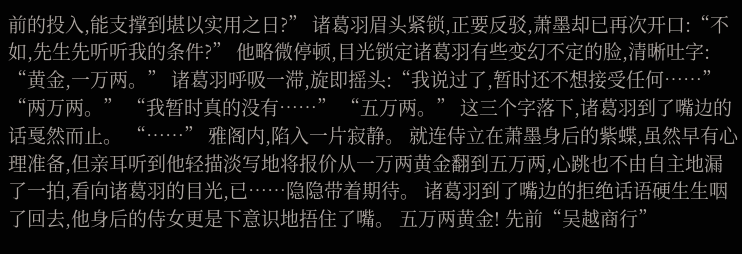前的投入,能支撑到堪以实用之日?” 诸葛羽眉头紧锁,正要反驳,萧墨却已再次开口:“不如,先生先听听我的条件?” 他略微停顿,目光锁定诸葛羽有些变幻不定的脸,清晰吐字: “黄金,一万两。” 诸葛羽呼吸一滞,旋即摇头:“我说过了,暂时还不想接受任何……” “两万两。” “我暂时真的没有……” “五万两。” 这三个字落下,诸葛羽到了嘴边的话戛然而止。 “……” 雅阁内,陷入一片寂静。 就连侍立在萧墨身后的紫蝶,虽然早有心理准备,但亲耳听到他轻描淡写地将报价从一万两黄金翻到五万两,心跳也不由自主地漏了一拍,看向诸葛羽的目光,已……隐隐带着期待。 诸葛羽到了嘴边的拒绝话语硬生生咽了回去,他身后的侍女更是下意识地捂住了嘴。 五万两黄金! 先前“吴越商行”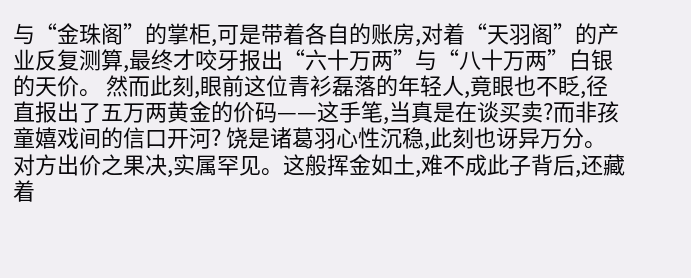与“金珠阁”的掌柜,可是带着各自的账房,对着“天羽阁”的产业反复测算,最终才咬牙报出“六十万两”与“八十万两”白银的天价。 然而此刻,眼前这位青衫磊落的年轻人,竟眼也不眨,径直报出了五万两黄金的价码——这手笔,当真是在谈买卖?而非孩童嬉戏间的信口开河? 饶是诸葛羽心性沉稳,此刻也讶异万分。 对方出价之果决,实属罕见。这般挥金如土,难不成此子背后,还藏着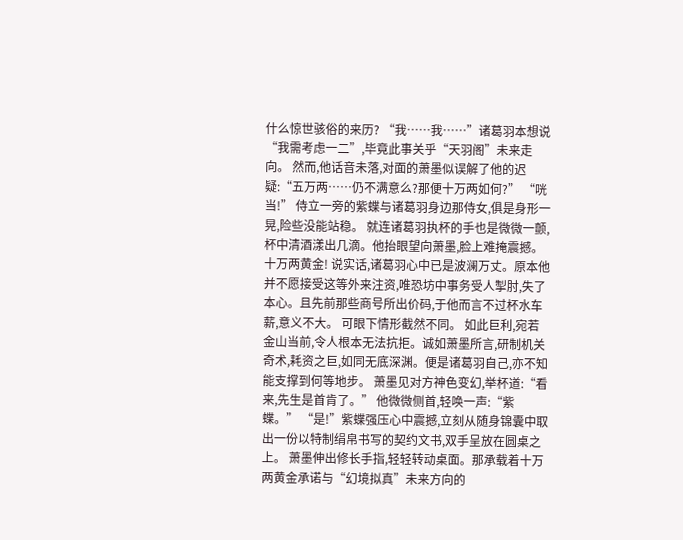什么惊世骇俗的来历? “我……我……”诸葛羽本想说“我需考虑一二”,毕竟此事关乎“天羽阁”未来走向。 然而,他话音未落,对面的萧墨似误解了他的迟疑:“五万两……仍不满意么?那便十万两如何?” “咣当!” 侍立一旁的紫蝶与诸葛羽身边那侍女,俱是身形一晃,险些没能站稳。 就连诸葛羽执杯的手也是微微一颤,杯中清酒漾出几滴。他抬眼望向萧墨,脸上难掩震撼。 十万两黄金! 说实话,诸葛羽心中已是波澜万丈。原本他并不愿接受这等外来注资,唯恐坊中事务受人掣肘,失了本心。且先前那些商号所出价码,于他而言不过杯水车薪,意义不大。 可眼下情形截然不同。 如此巨利,宛若金山当前,令人根本无法抗拒。诚如萧墨所言,研制机关奇术,耗资之巨,如同无底深渊。便是诸葛羽自己,亦不知能支撑到何等地步。 萧墨见对方神色变幻,举杯道:“看来,先生是首肯了。” 他微微侧首,轻唤一声:“紫蝶。” “是!”紫蝶强压心中震撼,立刻从随身锦囊中取出一份以特制绢帛书写的契约文书,双手呈放在圆桌之上。 萧墨伸出修长手指,轻轻转动桌面。那承载着十万两黄金承诺与“幻境拟真”未来方向的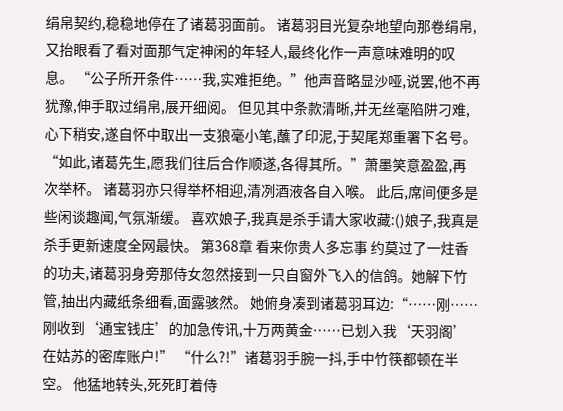绢帛契约,稳稳地停在了诸葛羽面前。 诸葛羽目光复杂地望向那卷绢帛,又抬眼看了看对面那气定神闲的年轻人,最终化作一声意味难明的叹息。 “公子所开条件……我,实难拒绝。”他声音略显沙哑,说罢,他不再犹豫,伸手取过绢帛,展开细阅。 但见其中条款清晰,并无丝毫陷阱刁难,心下稍安,遂自怀中取出一支狼毫小笔,蘸了印泥,于契尾郑重署下名号。 “如此,诸葛先生,愿我们往后合作顺遂,各得其所。”萧墨笑意盈盈,再次举杯。 诸葛羽亦只得举杯相迎,清冽酒液各自入喉。 此后,席间便多是些闲谈趣闻,气氛渐缓。 喜欢娘子,我真是杀手请大家收藏:()娘子,我真是杀手更新速度全网最快。 第368章 看来你贵人多忘事 约莫过了一炷香的功夫,诸葛羽身旁那侍女忽然接到一只自窗外飞入的信鸽。她解下竹管,抽出内藏纸条细看,面露骇然。 她俯身凑到诸葛羽耳边:“……刚……刚收到‘通宝钱庄’的加急传讯,十万两黄金……已划入我‘天羽阁’在姑苏的密库账户!” “什么?!”诸葛羽手腕一抖,手中竹筷都顿在半空。 他猛地转头,死死盯着侍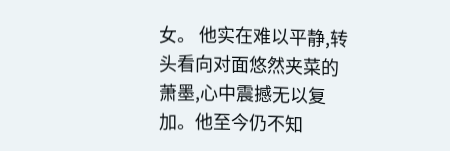女。 他实在难以平静,转头看向对面悠然夹菜的萧墨,心中震撼无以复加。他至今仍不知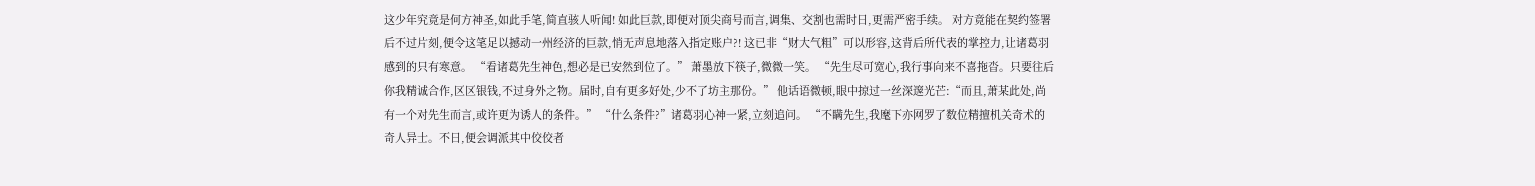这少年究竟是何方神圣,如此手笔,简直骇人听闻! 如此巨款,即便对顶尖商号而言,调集、交割也需时日,更需严密手续。 对方竟能在契约签署后不过片刻,便令这笔足以撼动一州经济的巨款,悄无声息地落入指定账户?! 这已非“财大气粗”可以形容,这背后所代表的掌控力,让诸葛羽感到的只有寒意。 “看诸葛先生神色,想必是已安然到位了。” 萧墨放下筷子,微微一笑。 “先生尽可宽心,我行事向来不喜拖沓。只要往后你我精诚合作,区区银钱,不过身外之物。届时,自有更多好处,少不了坊主那份。” 他话语微顿,眼中掠过一丝深邃光芒:“而且,萧某此处,尚有一个对先生而言,或许更为诱人的条件。” “什么条件?”诸葛羽心神一紧,立刻追问。 “不瞒先生,我麾下亦网罗了数位精擅机关奇术的奇人异士。不日,便会调派其中佼佼者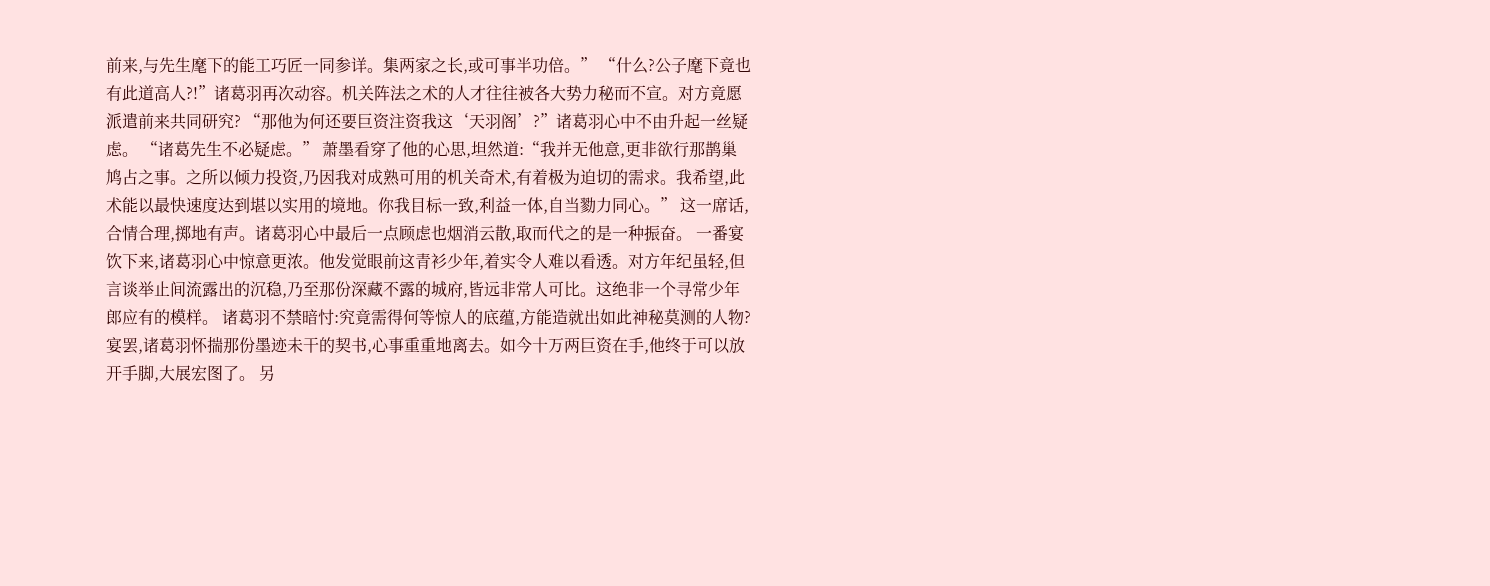前来,与先生麾下的能工巧匠一同参详。集两家之长,或可事半功倍。” “什么?公子麾下竟也有此道高人?!”诸葛羽再次动容。机关阵法之术的人才往往被各大势力秘而不宣。对方竟愿派遣前来共同研究? “那他为何还要巨资注资我这‘天羽阁’?”诸葛羽心中不由升起一丝疑虑。 “诸葛先生不必疑虑。” 萧墨看穿了他的心思,坦然道:“我并无他意,更非欲行那鹊巢鸠占之事。之所以倾力投资,乃因我对成熟可用的机关奇术,有着极为迫切的需求。我希望,此术能以最快速度达到堪以实用的境地。你我目标一致,利益一体,自当勠力同心。” 这一席话,合情合理,掷地有声。诸葛羽心中最后一点顾虑也烟消云散,取而代之的是一种振奋。 一番宴饮下来,诸葛羽心中惊意更浓。他发觉眼前这青衫少年,着实令人难以看透。对方年纪虽轻,但言谈举止间流露出的沉稳,乃至那份深藏不露的城府,皆远非常人可比。这绝非一个寻常少年郎应有的模样。 诸葛羽不禁暗忖:究竟需得何等惊人的底蕴,方能造就出如此神秘莫测的人物? 宴罢,诸葛羽怀揣那份墨迹未干的契书,心事重重地离去。如今十万两巨资在手,他终于可以放开手脚,大展宏图了。 另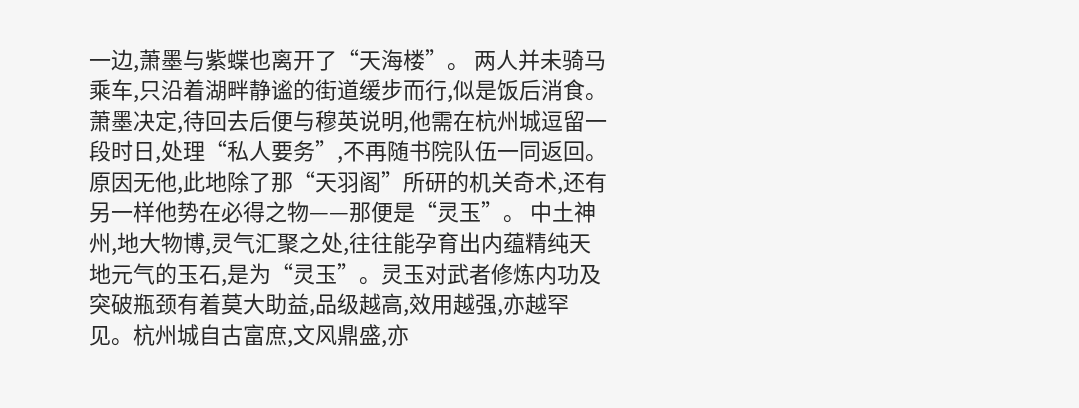一边,萧墨与紫蝶也离开了“天海楼”。 两人并未骑马乘车,只沿着湖畔静谧的街道缓步而行,似是饭后消食。萧墨决定,待回去后便与穆英说明,他需在杭州城逗留一段时日,处理“私人要务”,不再随书院队伍一同返回。 原因无他,此地除了那“天羽阁”所研的机关奇术,还有另一样他势在必得之物——那便是“灵玉”。 中土神州,地大物博,灵气汇聚之处,往往能孕育出内蕴精纯天地元气的玉石,是为“灵玉”。灵玉对武者修炼内功及突破瓶颈有着莫大助益,品级越高,效用越强,亦越罕见。杭州城自古富庶,文风鼎盛,亦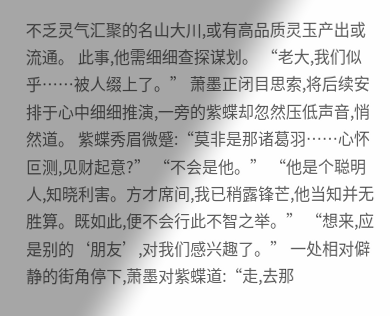不乏灵气汇聚的名山大川,或有高品质灵玉产出或流通。 此事,他需细细查探谋划。 “老大,我们似乎……被人缀上了。” 萧墨正闭目思索,将后续安排于心中细细推演,一旁的紫蝶却忽然压低声音,悄然道。 紫蝶秀眉微蹙:“莫非是那诸葛羽……心怀叵测,见财起意?” “不会是他。” “他是个聪明人,知晓利害。方才席间,我已稍露锋芒,他当知并无胜算。既如此,便不会行此不智之举。” “想来,应是别的‘朋友’,对我们感兴趣了。” 一处相对僻静的街角停下,萧墨对紫蝶道:“走,去那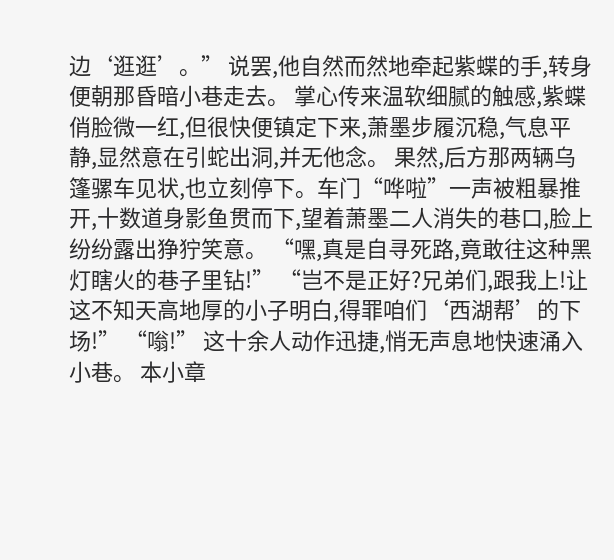边‘逛逛’。” 说罢,他自然而然地牵起紫蝶的手,转身便朝那昏暗小巷走去。 掌心传来温软细腻的触感,紫蝶俏脸微一红,但很快便镇定下来,萧墨步履沉稳,气息平静,显然意在引蛇出洞,并无他念。 果然,后方那两辆乌篷骡车见状,也立刻停下。车门“哗啦”一声被粗暴推开,十数道身影鱼贯而下,望着萧墨二人消失的巷口,脸上纷纷露出狰狞笑意。 “嘿,真是自寻死路,竟敢往这种黑灯瞎火的巷子里钻!” “岂不是正好?兄弟们,跟我上!让这不知天高地厚的小子明白,得罪咱们‘西湖帮’的下场!” “嗡!” 这十余人动作迅捷,悄无声息地快速涌入小巷。 本小章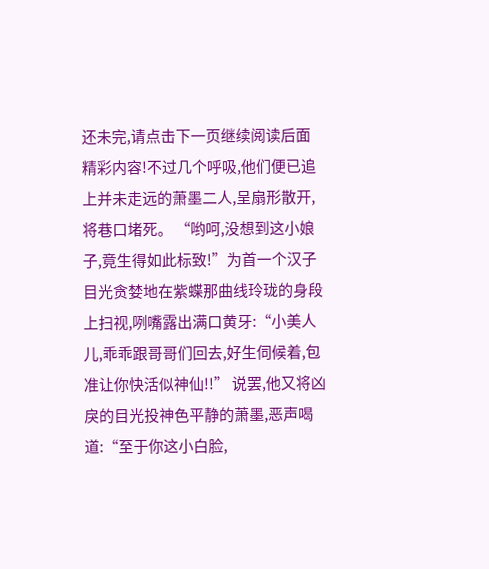还未完,请点击下一页继续阅读后面精彩内容!不过几个呼吸,他们便已追上并未走远的萧墨二人,呈扇形散开,将巷口堵死。 “哟呵,没想到这小娘子,竟生得如此标致!”为首一个汉子目光贪婪地在紫蝶那曲线玲珑的身段上扫视,咧嘴露出满口黄牙:“小美人儿,乖乖跟哥哥们回去,好生伺候着,包准让你快活似神仙!!” 说罢,他又将凶戾的目光投神色平静的萧墨,恶声喝道:“至于你这小白脸,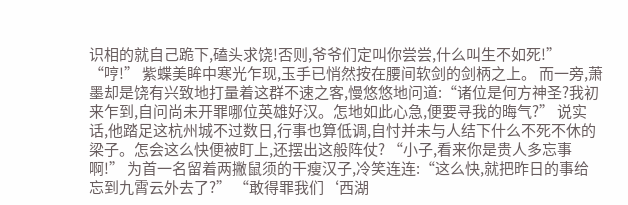识相的就自己跪下,磕头求饶!否则,爷爷们定叫你尝尝,什么叫生不如死!” “哼!” 紫蝶美眸中寒光乍现,玉手已悄然按在腰间软剑的剑柄之上。 而一旁,萧墨却是饶有兴致地打量着这群不速之客,慢悠悠地问道:“诸位是何方神圣?我初来乍到,自问尚未开罪哪位英雄好汉。怎地如此心急,便要寻我的晦气?” 说实话,他踏足这杭州城不过数日,行事也算低调,自忖并未与人结下什么不死不休的梁子。怎会这么快便被盯上,还摆出这般阵仗? “小子,看来你是贵人多忘事啊!” 为首一名留着两撇鼠须的干瘦汉子,冷笑连连:“这么快,就把昨日的事给忘到九霄云外去了?” “敢得罪我们‘西湖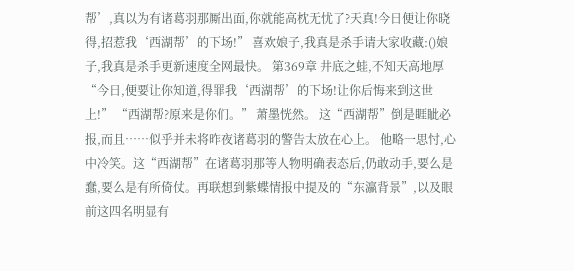帮’,真以为有诸葛羽那厮出面,你就能高枕无忧了?天真!今日便让你晓得,招惹我‘西湖帮’的下场!” 喜欢娘子,我真是杀手请大家收藏:()娘子,我真是杀手更新速度全网最快。 第369章 井底之蛙,不知天高地厚 “今日,便要让你知道,得罪我‘西湖帮’的下场!让你后悔来到这世上!” “西湖帮?原来是你们。” 萧墨恍然。 这“西湖帮”倒是睚眦必报,而且……似乎并未将昨夜诸葛羽的警告太放在心上。 他略一思忖,心中冷笑。这“西湖帮”在诸葛羽那等人物明确表态后,仍敢动手,要么是蠢,要么是有所倚仗。再联想到紫蝶情报中提及的“东瀛背景”,以及眼前这四名明显有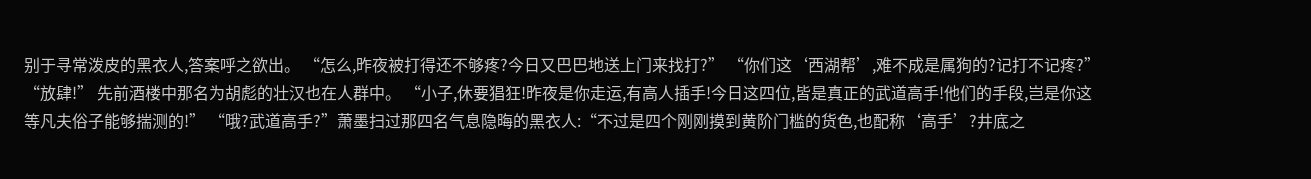别于寻常泼皮的黑衣人,答案呼之欲出。 “怎么,昨夜被打得还不够疼?今日又巴巴地送上门来找打?” “你们这‘西湖帮’,难不成是属狗的?记打不记疼?” “放肆!” 先前酒楼中那名为胡彪的壮汉也在人群中。 “小子,休要猖狂!昨夜是你走运,有高人插手!今日这四位,皆是真正的武道高手!他们的手段,岂是你这等凡夫俗子能够揣测的!” “哦?武道高手?”萧墨扫过那四名气息隐晦的黑衣人:“不过是四个刚刚摸到黄阶门槛的货色,也配称‘高手’?井底之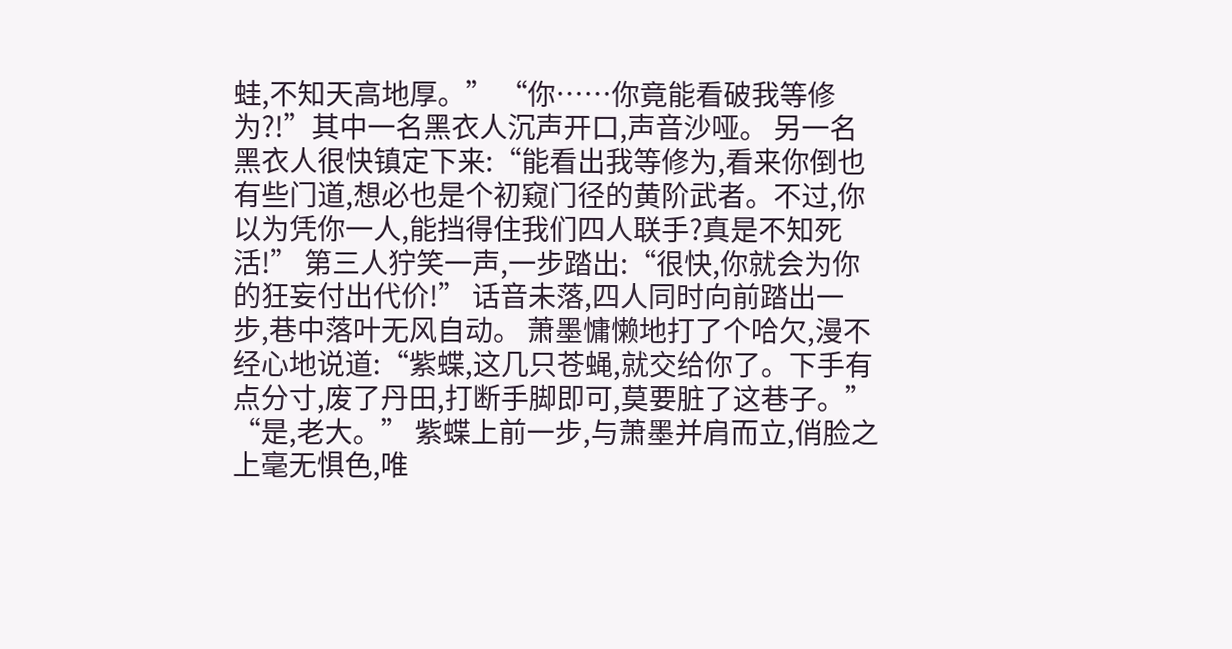蛙,不知天高地厚。” “你……你竟能看破我等修为?!”其中一名黑衣人沉声开口,声音沙哑。 另一名黑衣人很快镇定下来:“能看出我等修为,看来你倒也有些门道,想必也是个初窥门径的黄阶武者。不过,你以为凭你一人,能挡得住我们四人联手?真是不知死活!” 第三人狞笑一声,一步踏出:“很快,你就会为你的狂妄付出代价!” 话音未落,四人同时向前踏出一步,巷中落叶无风自动。 萧墨慵懒地打了个哈欠,漫不经心地说道:“紫蝶,这几只苍蝇,就交给你了。下手有点分寸,废了丹田,打断手脚即可,莫要脏了这巷子。” “是,老大。” 紫蝶上前一步,与萧墨并肩而立,俏脸之上毫无惧色,唯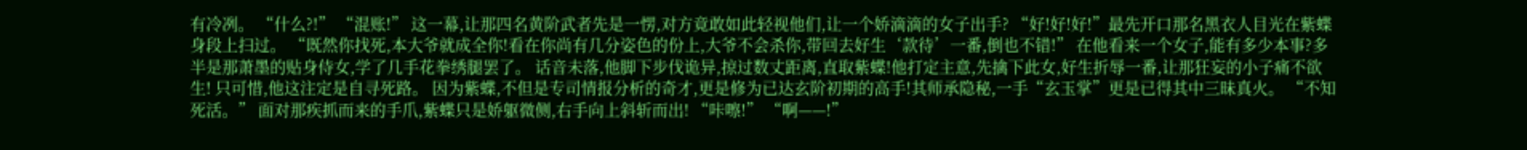有冷冽。 “什么?!” “混账!” 这一幕,让那四名黄阶武者先是一愣,对方竟敢如此轻视他们,让一个娇滴滴的女子出手? “好!好!好!”最先开口那名黑衣人目光在紫蝶身段上扫过。 “既然你找死,本大爷就成全你!看在你尚有几分姿色的份上,大爷不会杀你,带回去好生‘款待’一番,倒也不错!” 在他看来一个女子,能有多少本事?多半是那萧墨的贴身侍女,学了几手花拳绣腿罢了。 话音未落,他脚下步伐诡异,掠过数丈距离,直取紫蝶!他打定主意,先擒下此女,好生折辱一番,让那狂妄的小子痛不欲生! 只可惜,他这注定是自寻死路。 因为紫蝶,不但是专司情报分析的奇才,更是修为已达玄阶初期的高手!其师承隐秘,一手“玄玉掌”更是已得其中三昧真火。 “不知死活。” 面对那疾抓而来的手爪,紫蝶只是娇躯微侧,右手向上斜斩而出! “咔嚓!” “啊——!”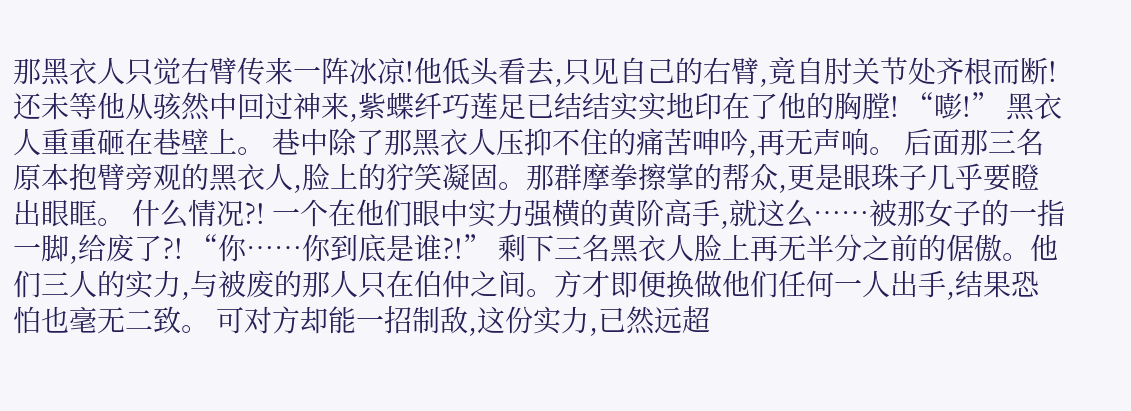那黑衣人只觉右臂传来一阵冰凉!他低头看去,只见自己的右臂,竟自肘关节处齐根而断! 还未等他从骇然中回过神来,紫蝶纤巧莲足已结结实实地印在了他的胸膛! “嘭!” 黑衣人重重砸在巷壁上。 巷中除了那黑衣人压抑不住的痛苦呻吟,再无声响。 后面那三名原本抱臂旁观的黑衣人,脸上的狞笑凝固。那群摩拳擦掌的帮众,更是眼珠子几乎要瞪出眼眶。 什么情况?! 一个在他们眼中实力强横的黄阶高手,就这么……被那女子的一指一脚,给废了?! “你……你到底是谁?!” 剩下三名黑衣人脸上再无半分之前的倨傲。他们三人的实力,与被废的那人只在伯仲之间。方才即便换做他们任何一人出手,结果恐怕也毫无二致。 可对方却能一招制敌,这份实力,已然远超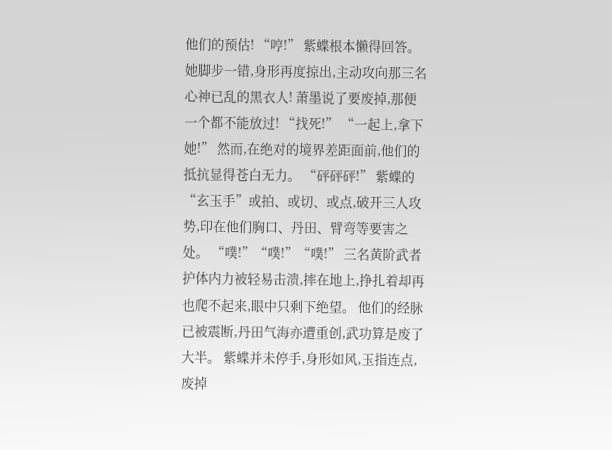他们的预估! “哼!” 紫蝶根本懒得回答。她脚步一错,身形再度掠出,主动攻向那三名心神已乱的黑衣人! 萧墨说了要废掉,那便一个都不能放过! “找死!” “一起上,拿下她!” 然而,在绝对的境界差距面前,他们的抵抗显得苍白无力。 “砰砰砰!” 紫蝶的“玄玉手”或拍、或切、或点,破开三人攻势,印在他们胸口、丹田、臂弯等要害之处。 “噗!”“噗!”“噗!” 三名黄阶武者护体内力被轻易击溃,摔在地上,挣扎着却再也爬不起来,眼中只剩下绝望。 他们的经脉已被震断,丹田气海亦遭重创,武功算是废了大半。 紫蝶并未停手,身形如风,玉指连点,废掉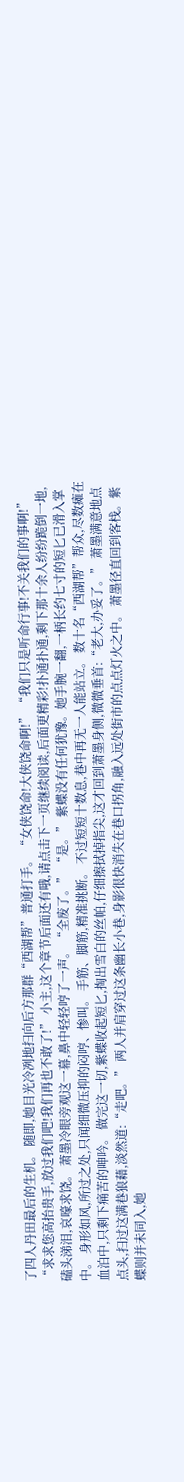了四人丹田最后的生机。 随即,她目光冷冽地扫向后方那群“西湖帮”普通打手。 “女侠饶命!大侠饶命啊!” “我们只是听命行事!不关我们的事啊!” “求求您高抬贵手,放过我们吧!我们再也不敢了!” 小主,这个章节后面还有哦,请点击下一页继续阅读,后面更精彩!扑通扑通,剩下那十余人纷纷跪倒一地,磕头涕泪,哀嚎求饶。 萧墨冷眼旁观这一幕,鼻中轻轻哼了一声。 “全废了。” “是。” 紫蝶没有任何犹豫。她手腕一翻,一柄长约七寸的短匕已滑入掌中。 身形如风,所过之处,只闻细微压抑的闷哼、惨叫。 手筋、脚筋,精准挑断。 不过短短十数息,巷中再无一人能站立。 数十名“西湖帮”帮众,尽数瘫在血泊中,只剩下痛苦的呻吟。 做完这一切,紫蝶收起短匕,掏出雪白的丝帕,仔细擦拭掉指尖,这才回到萧墨身侧,微微垂首:“老大,办妥了。” 萧墨满意地点点头,扫过这满巷狼藉,淡然道:“走吧。” 两人并肩穿过这条幽长小巷,身影很快消失在巷口拐角,融入远处街市的点点灯火之中。 萧墨径直回到客栈。紫蝶则并未同入,她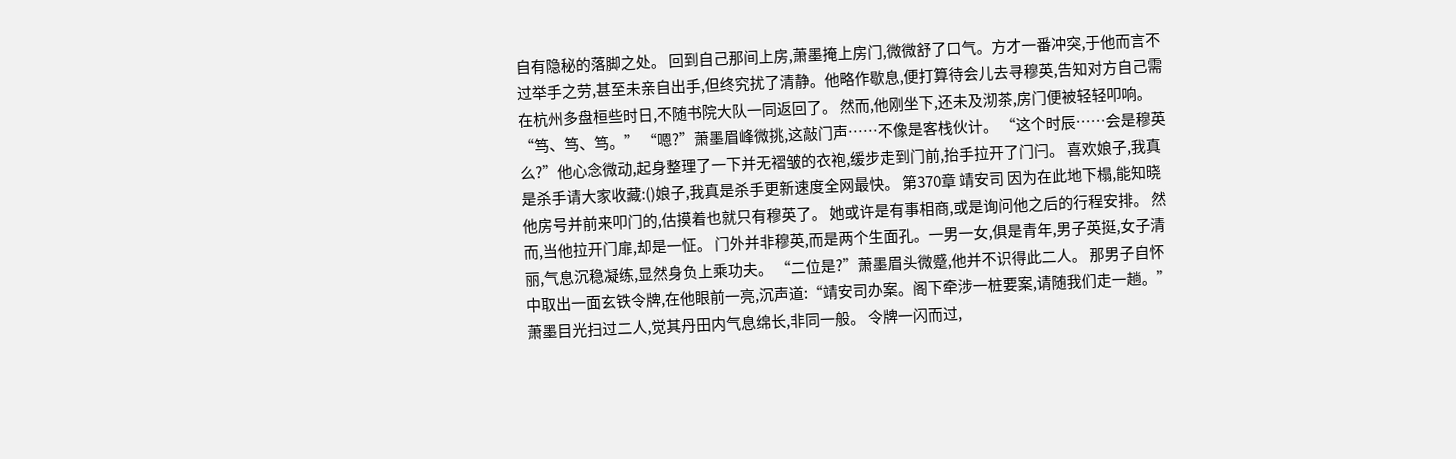自有隐秘的落脚之处。 回到自己那间上房,萧墨掩上房门,微微舒了口气。方才一番冲突,于他而言不过举手之劳,甚至未亲自出手,但终究扰了清静。他略作歇息,便打算待会儿去寻穆英,告知对方自己需在杭州多盘桓些时日,不随书院大队一同返回了。 然而,他刚坐下,还未及沏茶,房门便被轻轻叩响。 “笃、笃、笃。” “嗯?”萧墨眉峰微挑,这敲门声……不像是客栈伙计。 “这个时辰……会是穆英么?”他心念微动,起身整理了一下并无褶皱的衣袍,缓步走到门前,抬手拉开了门闩。 喜欢娘子,我真是杀手请大家收藏:()娘子,我真是杀手更新速度全网最快。 第370章 靖安司 因为在此地下榻,能知晓他房号并前来叩门的,估摸着也就只有穆英了。 她或许是有事相商,或是询问他之后的行程安排。 然而,当他拉开门扉,却是一怔。 门外并非穆英,而是两个生面孔。一男一女,俱是青年,男子英挺,女子清丽,气息沉稳凝练,显然身负上乘功夫。 “二位是?”萧墨眉头微蹙,他并不识得此二人。 那男子自怀中取出一面玄铁令牌,在他眼前一亮,沉声道:“靖安司办案。阁下牵涉一桩要案,请随我们走一趟。” 萧墨目光扫过二人,觉其丹田内气息绵长,非同一般。 令牌一闪而过,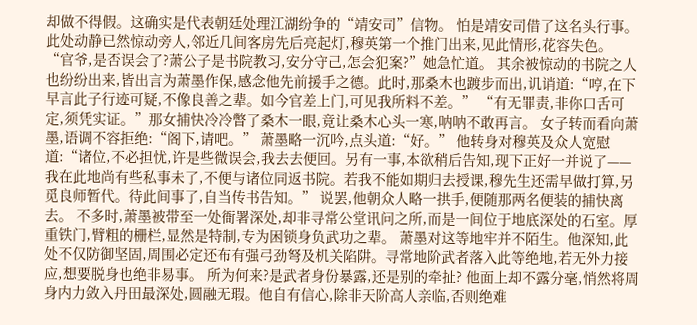却做不得假。这确实是代表朝廷处理江湖纷争的“靖安司”信物。 怕是靖安司借了这名头行事。 此处动静已然惊动旁人,邻近几间客房先后亮起灯,穆英第一个推门出来,见此情形,花容失色。 “官爷,是否误会了?萧公子是书院教习,安分守己,怎会犯案?”她急忙道。 其余被惊动的书院之人也纷纷出来,皆出言为萧墨作保,感念他先前援手之德。此时,那桑木也踱步而出,讥诮道:“哼,在下早言此子行迹可疑,不像良善之辈。如今官差上门,可见我所料不差。” “有无罪责,非你口舌可定,须凭实证。”那女捕快冷冷瞥了桑木一眼,竟让桑木心头一寒,呐呐不敢再言。 女子转而看向萧墨,语调不容拒绝:“阁下,请吧。” 萧墨略一沉吟,点头道:“好。” 他转身对穆英及众人宽慰道:“诸位,不必担忧,许是些微误会,我去去便回。另有一事,本欲稍后告知,现下正好一并说了——我在此地尚有些私事未了,不便与诸位同返书院。若我不能如期归去授课,穆先生还需早做打算,另觅良师暂代。待此间事了,自当传书告知。” 说罢,他朝众人略一拱手,便随那两名便装的捕快离去。 不多时,萧墨被带至一处衙署深处,却非寻常公堂讯问之所,而是一间位于地底深处的石室。厚重铁门,臂粗的栅栏,显然是特制,专为困锁身负武功之辈。 萧墨对这等地牢并不陌生。他深知,此处不仅防御坚固,周围必定还布有强弓劲弩及机关陷阱。寻常地阶武者落入此等绝地,若无外力接应,想要脱身也绝非易事。 所为何来?是武者身份暴露,还是别的牵扯? 他面上却不露分毫,悄然将周身内力敛入丹田最深处,圆融无瑕。他自有信心,除非天阶高人亲临,否则绝难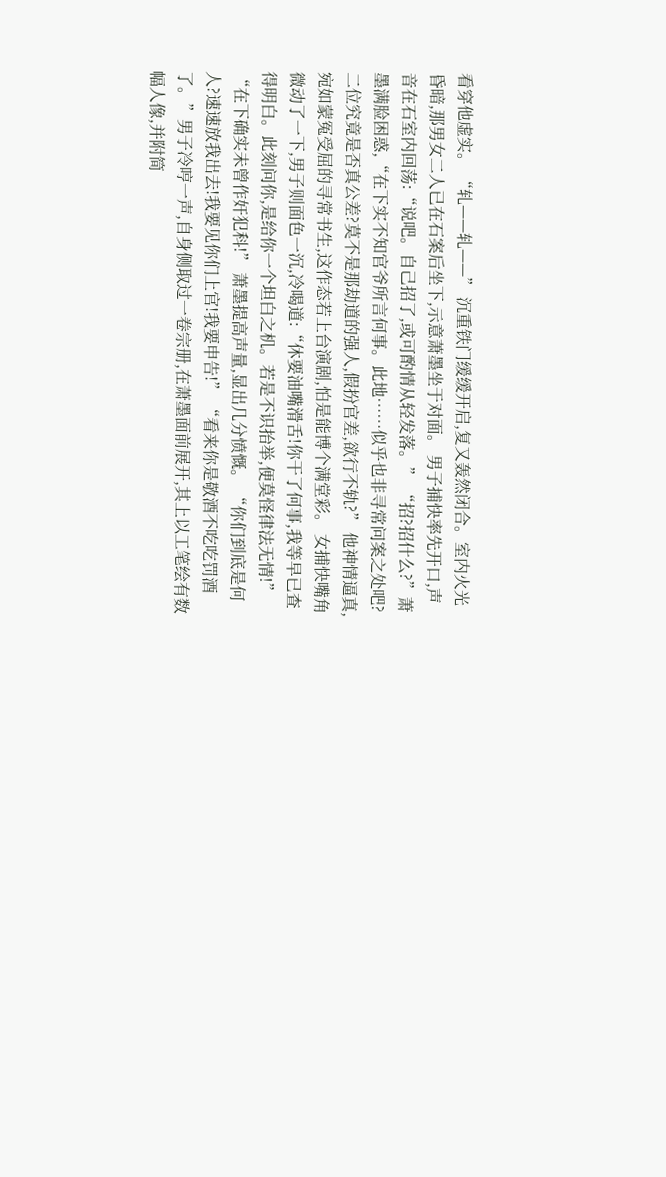看穿他虚实。 “轧——轧——” 沉重铁门缓缓开启,复又轰然闭合。室内火光昏暗,那男女二人已在石案后坐下,示意萧墨坐于对面。 男子捕快率先开口,声音在石室内回荡:“说吧。自己招了,或可酌情从轻发落。” “招?招什么?”萧墨满脸困惑,“在下实不知官爷所言何事。此地……似乎也非寻常问案之处吧?二位究竟是否真公差?莫不是那劫道的强人,假扮官差,欲行不轨?” 他神情逼真,宛如蒙冤受屈的寻常书生,这作态若上台演剧,怕是能博个满堂彩。 女捕快嘴角微动了一下,男子则面色一沉,冷喝道:“休要油嘴滑舌!你干了何事,我等早已查得明白。此刻问你,是给你一个坦白之机。若是不识抬举,便莫怪律法无情!” “在下确实未曾作奸犯科!” 萧墨提高声量,显出几分愤慨。 “你们到底是何人?速速放我出去!我要见你们上官!我要申告!” “看来你是敬酒不吃吃罚酒了。”男子冷哼一声,自身侧取过一卷宗册,在萧墨面前展开,其上以工笔绘有数幅人像,并附简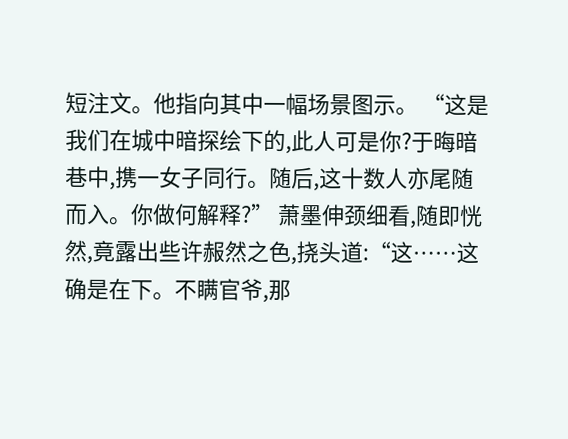短注文。他指向其中一幅场景图示。 “这是我们在城中暗探绘下的,此人可是你?于晦暗巷中,携一女子同行。随后,这十数人亦尾随而入。你做何解释?” 萧墨伸颈细看,随即恍然,竟露出些许赧然之色,挠头道:“这……这确是在下。不瞒官爷,那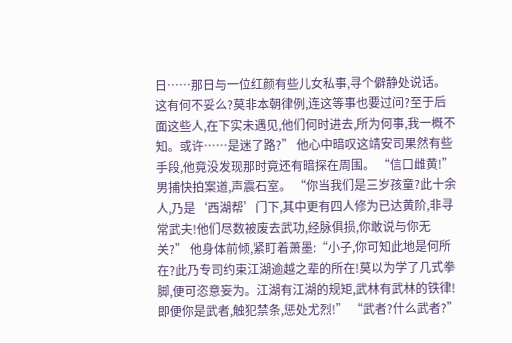日……那日与一位红颜有些儿女私事,寻个僻静处说话。这有何不妥么?莫非本朝律例,连这等事也要过问?至于后面这些人,在下实未遇见,他们何时进去,所为何事,我一概不知。或许……是迷了路?” 他心中暗叹这靖安司果然有些手段,他竟没发现那时竟还有暗探在周围。 “信口雌黄!” 男捕快拍案道,声震石室。 “你当我们是三岁孩童?此十余人,乃是‘西湖帮’门下,其中更有四人修为已达黄阶,非寻常武夫!他们尽数被废去武功,经脉俱损,你敢说与你无关?” 他身体前倾,紧盯着萧墨:“小子,你可知此地是何所在?此乃专司约束江湖逾越之辈的所在!莫以为学了几式拳脚,便可恣意妄为。江湖有江湖的规矩,武林有武林的铁律!即便你是武者,触犯禁条,惩处尤烈!” “武者?什么武者?”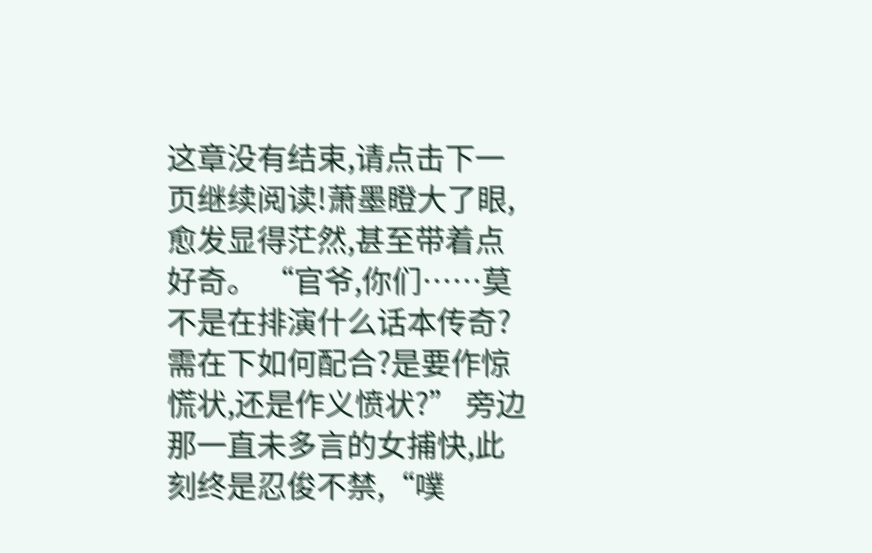这章没有结束,请点击下一页继续阅读!萧墨瞪大了眼,愈发显得茫然,甚至带着点好奇。 “官爷,你们……莫不是在排演什么话本传奇?需在下如何配合?是要作惊慌状,还是作义愤状?” 旁边那一直未多言的女捕快,此刻终是忍俊不禁,“噗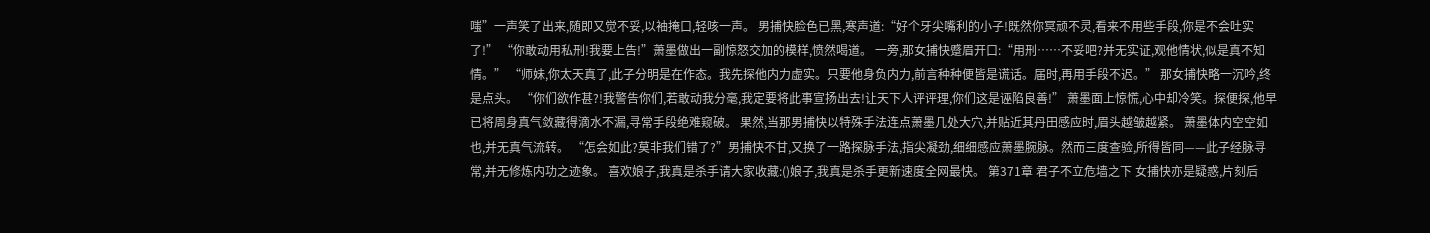嗤”一声笑了出来,随即又觉不妥,以袖掩口,轻咳一声。 男捕快脸色已黑,寒声道:“好个牙尖嘴利的小子!既然你冥顽不灵,看来不用些手段,你是不会吐实了!” “你敢动用私刑!我要上告!”萧墨做出一副惊怒交加的模样,愤然喝道。 一旁,那女捕快蹙眉开口:“用刑……不妥吧?并无实证,观他情状,似是真不知情。” “师妹,你太天真了,此子分明是在作态。我先探他内力虚实。只要他身负内力,前言种种便皆是谎话。届时,再用手段不迟。” 那女捕快略一沉吟,终是点头。 “你们欲作甚?!我警告你们,若敢动我分毫,我定要将此事宣扬出去!让天下人评评理,你们这是诬陷良善!” 萧墨面上惊慌,心中却冷笑。探便探,他早已将周身真气敛藏得滴水不漏,寻常手段绝难窥破。 果然,当那男捕快以特殊手法连点萧墨几处大穴,并贴近其丹田感应时,眉头越皱越紧。 萧墨体内空空如也,并无真气流转。 “怎会如此?莫非我们错了?”男捕快不甘,又换了一路探脉手法,指尖凝劲,细细感应萧墨腕脉。然而三度查验,所得皆同——此子经脉寻常,并无修炼内功之迹象。 喜欢娘子,我真是杀手请大家收藏:()娘子,我真是杀手更新速度全网最快。 第371章 君子不立危墙之下 女捕快亦是疑惑,片刻后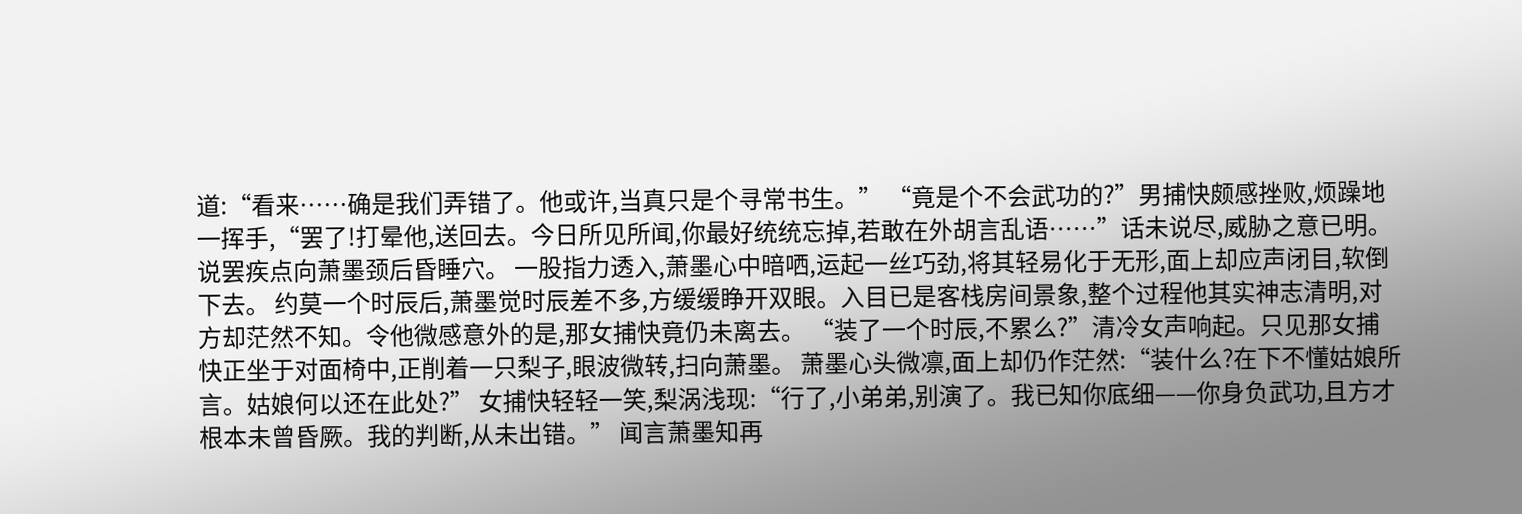道:“看来……确是我们弄错了。他或许,当真只是个寻常书生。” “竟是个不会武功的?”男捕快颇感挫败,烦躁地一挥手,“罢了!打晕他,送回去。今日所见所闻,你最好统统忘掉,若敢在外胡言乱语……”话未说尽,威胁之意已明。 说罢疾点向萧墨颈后昏睡穴。 一股指力透入,萧墨心中暗哂,运起一丝巧劲,将其轻易化于无形,面上却应声闭目,软倒下去。 约莫一个时辰后,萧墨觉时辰差不多,方缓缓睁开双眼。入目已是客栈房间景象,整个过程他其实神志清明,对方却茫然不知。令他微感意外的是,那女捕快竟仍未离去。 “装了一个时辰,不累么?”清冷女声响起。只见那女捕快正坐于对面椅中,正削着一只梨子,眼波微转,扫向萧墨。 萧墨心头微凛,面上却仍作茫然:“装什么?在下不懂姑娘所言。姑娘何以还在此处?” 女捕快轻轻一笑,梨涡浅现:“行了,小弟弟,别演了。我已知你底细——你身负武功,且方才根本未曾昏厥。我的判断,从未出错。” 闻言萧墨知再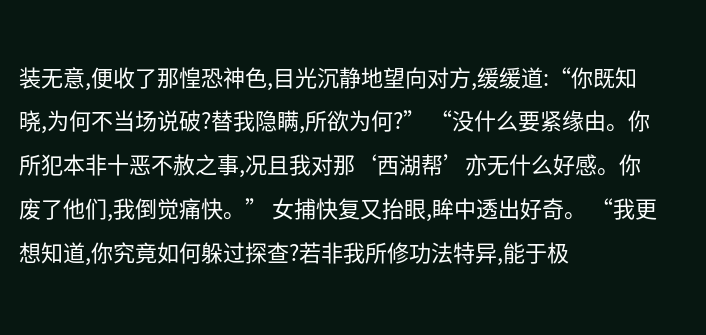装无意,便收了那惶恐神色,目光沉静地望向对方,缓缓道:“你既知晓,为何不当场说破?替我隐瞒,所欲为何?” “没什么要紧缘由。你所犯本非十恶不赦之事,况且我对那‘西湖帮’亦无什么好感。你废了他们,我倒觉痛快。” 女捕快复又抬眼,眸中透出好奇。 “我更想知道,你究竟如何躲过探查?若非我所修功法特异,能于极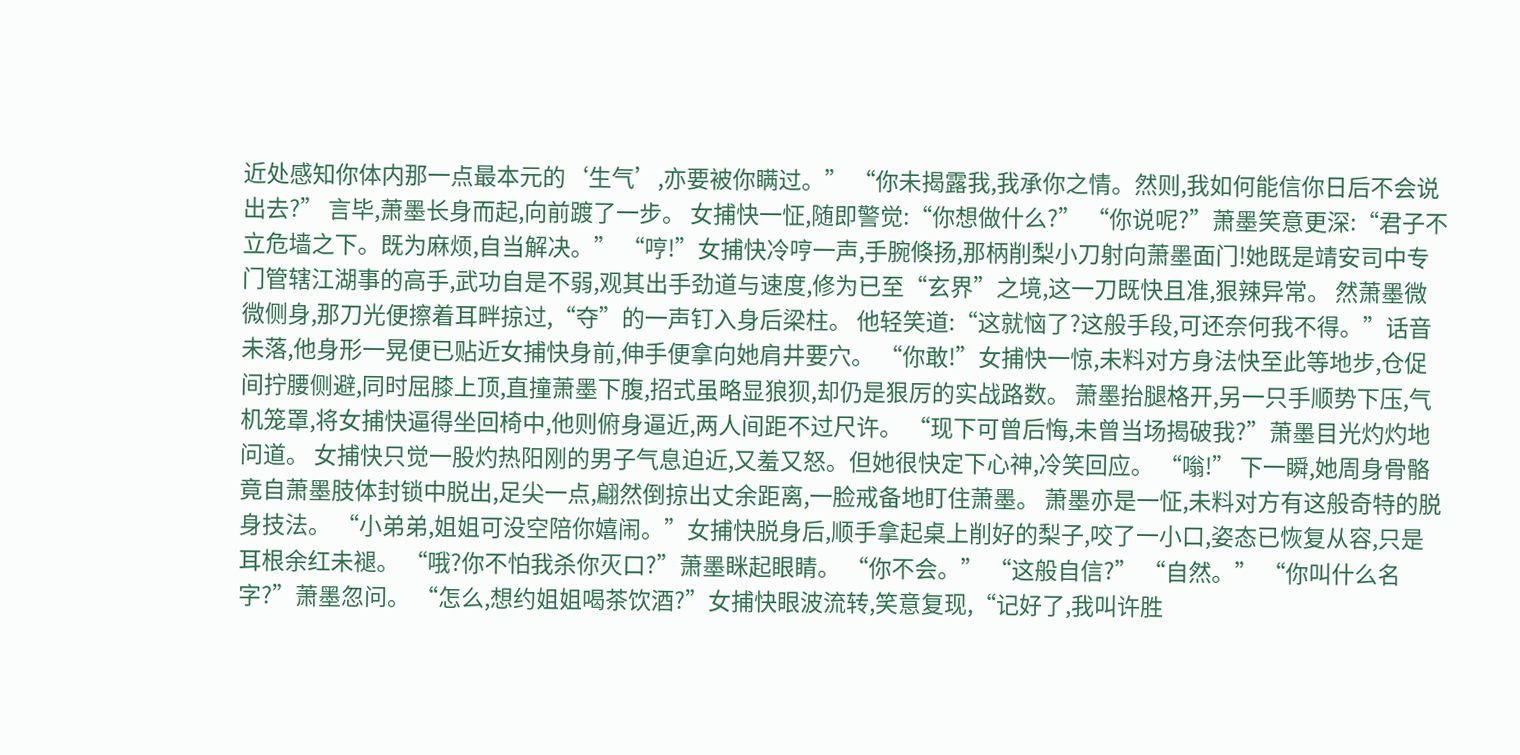近处感知你体内那一点最本元的‘生气’,亦要被你瞒过。” “你未揭露我,我承你之情。然则,我如何能信你日后不会说出去?” 言毕,萧墨长身而起,向前踱了一步。 女捕快一怔,随即警觉:“你想做什么?” “你说呢?”萧墨笑意更深:“君子不立危墙之下。既为麻烦,自当解决。” “哼!”女捕快冷哼一声,手腕倏扬,那柄削梨小刀射向萧墨面门!她既是靖安司中专门管辖江湖事的高手,武功自是不弱,观其出手劲道与速度,修为已至“玄界”之境,这一刀既快且准,狠辣异常。 然萧墨微微侧身,那刀光便擦着耳畔掠过,“夺”的一声钉入身后梁柱。 他轻笑道:“这就恼了?这般手段,可还奈何我不得。”话音未落,他身形一晃便已贴近女捕快身前,伸手便拿向她肩井要穴。 “你敢!”女捕快一惊,未料对方身法快至此等地步,仓促间拧腰侧避,同时屈膝上顶,直撞萧墨下腹,招式虽略显狼狈,却仍是狠厉的实战路数。 萧墨抬腿格开,另一只手顺势下压,气机笼罩,将女捕快逼得坐回椅中,他则俯身逼近,两人间距不过尺许。 “现下可曾后悔,未曾当场揭破我?”萧墨目光灼灼地问道。 女捕快只觉一股灼热阳刚的男子气息迫近,又羞又怒。但她很快定下心神,冷笑回应。 “嗡!” 下一瞬,她周身骨骼竟自萧墨肢体封锁中脱出,足尖一点,翩然倒掠出丈余距离,一脸戒备地盯住萧墨。 萧墨亦是一怔,未料对方有这般奇特的脱身技法。 “小弟弟,姐姐可没空陪你嬉闹。”女捕快脱身后,顺手拿起桌上削好的梨子,咬了一小口,姿态已恢复从容,只是耳根余红未褪。 “哦?你不怕我杀你灭口?”萧墨眯起眼睛。 “你不会。” “这般自信?” “自然。” “你叫什么名字?”萧墨忽问。 “怎么,想约姐姐喝茶饮酒?”女捕快眼波流转,笑意复现,“记好了,我叫许胜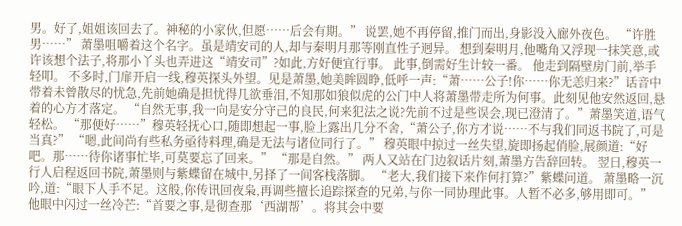男。好了,姐姐该回去了。神秘的小家伙,但愿……后会有期。” 说罢,她不再停留,推门而出,身影没入廊外夜色。 “许胜男……” 萧墨咀嚼着这个名字。虽是靖安司的人,却与秦明月那等刚直性子迥异。 想到秦明月,他嘴角又浮现一抹笑意,或许该想个法子,将那小丫头也弄进这“靖安司”?如此,方好便宜行事。 此事,倒需好生计较一番。 他走到隔壁房门前,举手轻叩。 不多时,门扉开启一线,穆英探头外望。见是萧墨,她美眸圆睁,低呼一声:“萧……公子!你……你无恙归来?”话音中带着未曾散尽的忧急,先前她确是担忧得几欲垂泪,不知那如狼似虎的公门中人将萧墨带走所为何事。此刻见他安然返回,悬着的心方才落定。 “自然无事,我一向是安分守己的良民,何来犯法之说?先前不过是些误会,现已澄清了。”萧墨笑道,语气轻松。 “那便好……”穆英轻抚心口,随即想起一事,脸上露出几分不舍,“萧公子,你方才说……不与我们同返书院了,可是当真?” “嗯,此间尚有些私务亟待料理,确是无法与诸位同行了。” 穆英眼中掠过一丝失望,旋即扬起俏脸,展颜道:“好吧。那……待你诸事忙毕,可莫要忘了回来。” “那是自然。” 两人又站在门边叙话片刻,萧墨方告辞回转。 翌日,穆英一行人启程返回书院,萧墨则与紫蝶留在城中,另择了一间客栈落脚。 “老大,我们接下来作何打算?”紫蝶问道。 萧墨略一沉吟,道:“眼下人手不足。这般,你传讯回夜枭,再调些擅长追踪探查的兄弟,与你一同协理此事。人暂不必多,够用即可。” 他眼中闪过一丝冷芒:“首要之事,是彻查那‘西湖帮’。将其会中要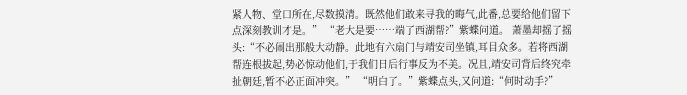紧人物、堂口所在,尽数摸清。既然他们敢来寻我的晦气,此番,总要给他们留下点深刻教训才是。” “老大是要……端了西湖帮?”紫蝶问道。 萧墨却摇了摇头:“不必闹出那般大动静。此地有六扇门与靖安司坐镇,耳目众多。若将西湖帮连根拔起,势必惊动他们,于我们日后行事反为不美。况且,靖安司背后终究牵扯朝廷,暂不必正面冲突。” “明白了。”紫蝶点头,又问道:“何时动手?”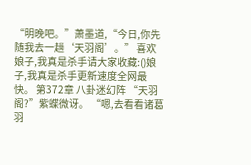“明晚吧。”萧墨道,“今日,你先随我去一趟‘天羽阁’。” 喜欢娘子,我真是杀手请大家收藏:()娘子,我真是杀手更新速度全网最快。 第372章 八卦迷幻阵 “天羽阁?”紫蝶微讶。 “嗯,去看看诸葛羽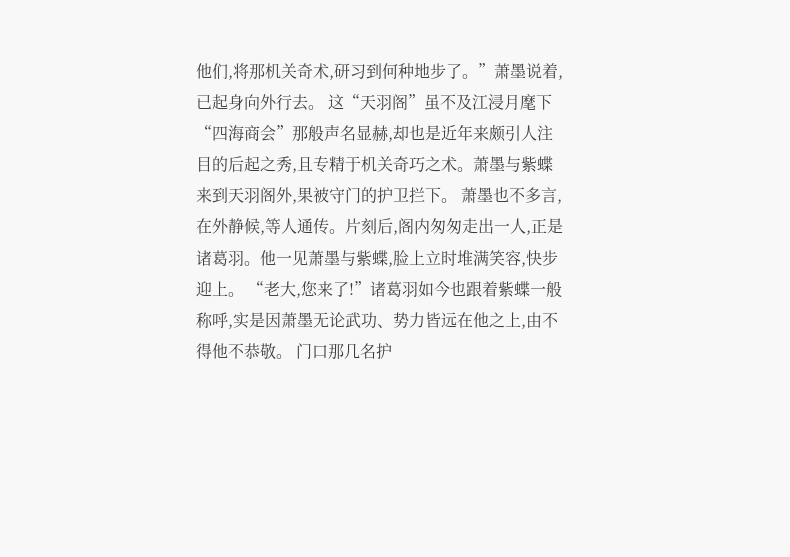他们,将那机关奇术,研习到何种地步了。”萧墨说着,已起身向外行去。 这“天羽阁”虽不及江浸月麾下“四海商会”那般声名显赫,却也是近年来颇引人注目的后起之秀,且专精于机关奇巧之术。萧墨与紫蝶来到天羽阁外,果被守门的护卫拦下。 萧墨也不多言,在外静候,等人通传。片刻后,阁内匆匆走出一人,正是诸葛羽。他一见萧墨与紫蝶,脸上立时堆满笑容,快步迎上。 “老大,您来了!”诸葛羽如今也跟着紫蝶一般称呼,实是因萧墨无论武功、势力皆远在他之上,由不得他不恭敬。 门口那几名护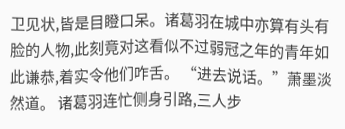卫见状,皆是目瞪口呆。诸葛羽在城中亦算有头有脸的人物,此刻竟对这看似不过弱冠之年的青年如此谦恭,着实令他们咋舌。 “进去说话。”萧墨淡然道。 诸葛羽连忙侧身引路,三人步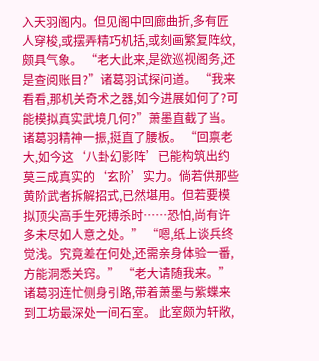入天羽阁内。但见阁中回廊曲折,多有匠人穿梭,或摆弄精巧机括,或刻画繁复阵纹,颇具气象。 “老大此来,是欲巡视阁务,还是查阅账目?”诸葛羽试探问道。 “我来看看,那机关奇术之器,如今进展如何了?可能模拟真实武境几何?”萧墨直截了当。 诸葛羽精神一振,挺直了腰板。 “回禀老大,如今这‘八卦幻影阵’已能构筑出约莫三成真实的‘玄阶’实力。倘若供那些黄阶武者拆解招式,已然堪用。但若要模拟顶尖高手生死搏杀时……恐怕,尚有许多未尽如人意之处。” “嗯,纸上谈兵终觉浅。究竟差在何处,还需亲身体验一番,方能洞悉关窍。” “老大请随我来。” 诸葛羽连忙侧身引路,带着萧墨与紫蝶来到工坊最深处一间石室。 此室颇为轩敞,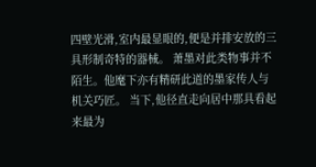四壁光滑,室内最显眼的,便是并排安放的三具形制奇特的器械。 萧墨对此类物事并不陌生。他麾下亦有精研此道的墨家传人与机关巧匠。 当下,他径直走向居中那具看起来最为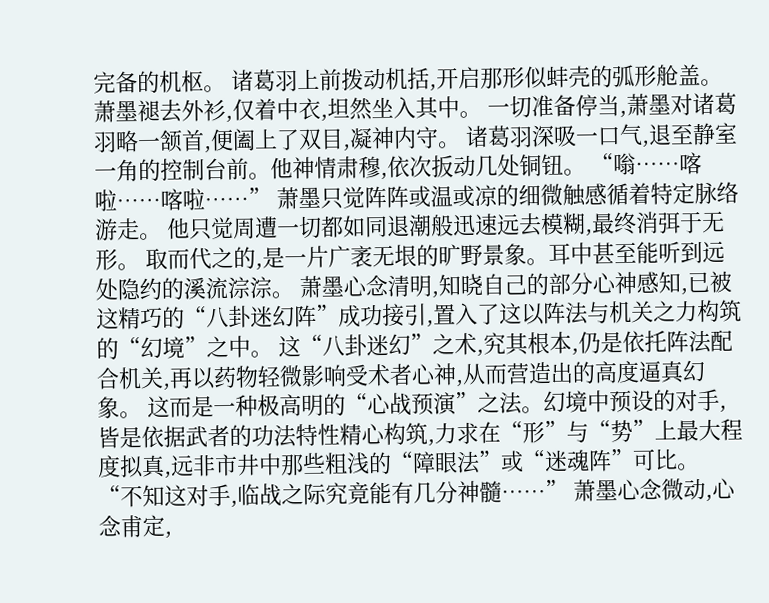完备的机枢。 诸葛羽上前拨动机括,开启那形似蚌壳的弧形舱盖。萧墨褪去外衫,仅着中衣,坦然坐入其中。 一切准备停当,萧墨对诸葛羽略一颔首,便阖上了双目,凝神内守。 诸葛羽深吸一口气,退至静室一角的控制台前。他神情肃穆,依次扳动几处铜钮。 “嗡……喀啦……喀啦……” 萧墨只觉阵阵或温或凉的细微触感循着特定脉络游走。 他只觉周遭一切都如同退潮般迅速远去模糊,最终消弭于无形。 取而代之的,是一片广袤无垠的旷野景象。耳中甚至能听到远处隐约的溪流淙淙。 萧墨心念清明,知晓自己的部分心神感知,已被这精巧的“八卦迷幻阵”成功接引,置入了这以阵法与机关之力构筑的“幻境”之中。 这“八卦迷幻”之术,究其根本,仍是依托阵法配合机关,再以药物轻微影响受术者心神,从而营造出的高度逼真幻象。 这而是一种极高明的“心战预演”之法。幻境中预设的对手,皆是依据武者的功法特性精心构筑,力求在“形”与“势”上最大程度拟真,远非市井中那些粗浅的“障眼法”或“迷魂阵”可比。 “不知这对手,临战之际究竟能有几分神髓……” 萧墨心念微动,心念甫定,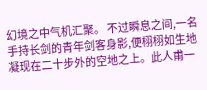幻境之中气机汇聚。 不过瞬息之间,一名手持长剑的青年剑客身影,便栩栩如生地凝现在二十步外的空地之上。此人甫一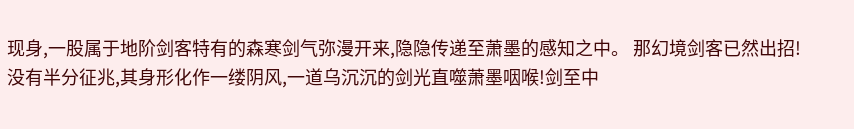现身,一股属于地阶剑客特有的森寒剑气弥漫开来,隐隐传递至萧墨的感知之中。 那幻境剑客已然出招!没有半分征兆,其身形化作一缕阴风,一道乌沉沉的剑光直噬萧墨咽喉!剑至中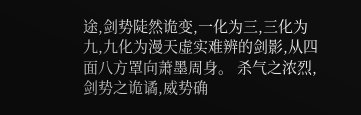途,剑势陡然诡变,一化为三,三化为九,九化为漫天虚实难辨的剑影,从四面八方罩向萧墨周身。 杀气之浓烈,剑势之诡谲,威势确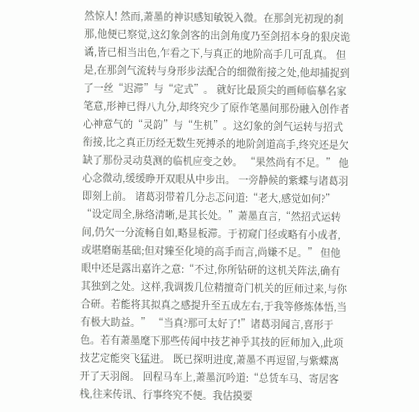然惊人! 然而,萧墨的神识感知敏锐入微。在那剑光初现的刹那,他便已察觉,这幻象剑客的出剑角度乃至剑招本身的狠戾诡谲,皆已相当出色,乍看之下,与真正的地阶高手几可乱真。 但是,在那剑气流转与身形步法配合的细微衔接之处,他却捕捉到了一丝“迟滞”与“定式”。 就好比最顶尖的画师临摹名家笔意,形神已得八九分,却终究少了原作笔墨间那份融入创作者心神意气的“灵韵”与“生机”。这幻象的剑气运转与招式衔接,比之真正历经无数生死搏杀的地阶剑道高手,终究还是欠缺了那份灵动莫测的临机应变之妙。 “果然尚有不足。” 他心念微动,缓缓睁开双眼从中步出。 一旁静候的紫蝶与诸葛羽即刻上前。 诸葛羽带着几分忐忑问道:“老大,感觉如何?” “设定周全,脉络清晰,是其长处。”萧墨直言,“然招式运转间,仍欠一分流畅自如,略显板滞。于初窥门径或略有小成者,或堪磨砺基础;但对臻至化境的高手而言,尚嫌不足。” 但他眼中还是露出嘉许之意:“不过,你所钻研的这机关阵法,确有其独到之处。这样,我调拨几位精擅奇门机关的匠师过来,与你合研。若能将其拟真之感提升至五成左右,于我等修炼体悟,当有极大助益。” “当真?那可太好了!”诸葛羽闻言,喜形于色。若有萧墨麾下那些传闻中技艺神乎其技的匠师加入,此项技艺定能突飞猛进。 既已探明进度,萧墨不再逗留,与紫蝶离开了天羽阁。 回程马车上,萧墨沉吟道:“总赁车马、寄居客栈,往来传讯、行事终究不便。我估摸要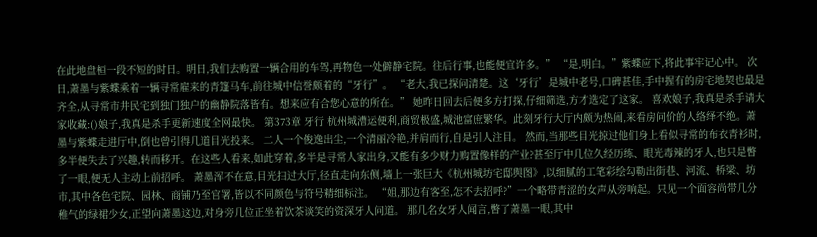在此地盘桓一段不短的时日。明日,我们去购置一辆合用的车驾,再物色一处僻静宅院。往后行事,也能便宜许多。” “是,明白。”紫蝶应下,将此事牢记心中。 次日,萧墨与紫蝶乘着一辆寻常雇来的青篷马车,前往城中信誉颇着的“牙行”。 “老大,我已探问清楚。这‘牙行’是城中老号,口碑甚佳,手中握有的房宅地契也最是齐全,从寻常市井民宅到独门独户的幽静院落皆有。想来应有合您心意的所在。” 她昨日回去后便多方打探,仔细筛选,方才选定了这家。 喜欢娘子,我真是杀手请大家收藏:()娘子,我真是杀手更新速度全网最快。 第373章 牙行 杭州城漕运便利,商贸极盛,城池富庶繁华。此刻牙行大厅内颇为热闹,来看房问价的人络绎不绝。萧墨与紫蝶走进厅中,倒也曾引得几道目光投来。 二人一个俊逸出尘,一个清丽冷艳,并肩而行,自是引人注目。 然而,当那些目光掠过他们身上看似寻常的布衣青衫时,多半便失去了兴趣,转而移开。在这些人看来,如此穿着,多半是寻常人家出身,又能有多少财力购置像样的产业?甚至厅中几位久经历练、眼光毒辣的牙人,也只是瞥了一眼,便无人主动上前招呼。 萧墨浑不在意,目光扫过大厅,径直走向东侧,墙上一张巨大《杭州城坊宅邸舆图》,以细腻的工笔彩绘勾勒出街巷、河流、桥梁、坊市,其中各色宅院、园林、商铺乃至官署,皆以不同颜色与符号精细标注。 “姐,那边有客至,怎不去招呼?”一个略带青涩的女声从旁响起。只见一个面容尚带几分稚气的绿裙少女,正望向萧墨这边,对身旁几位正坐着饮茶谈笑的资深牙人问道。 那几名女牙人闻言,瞥了萧墨一眼,其中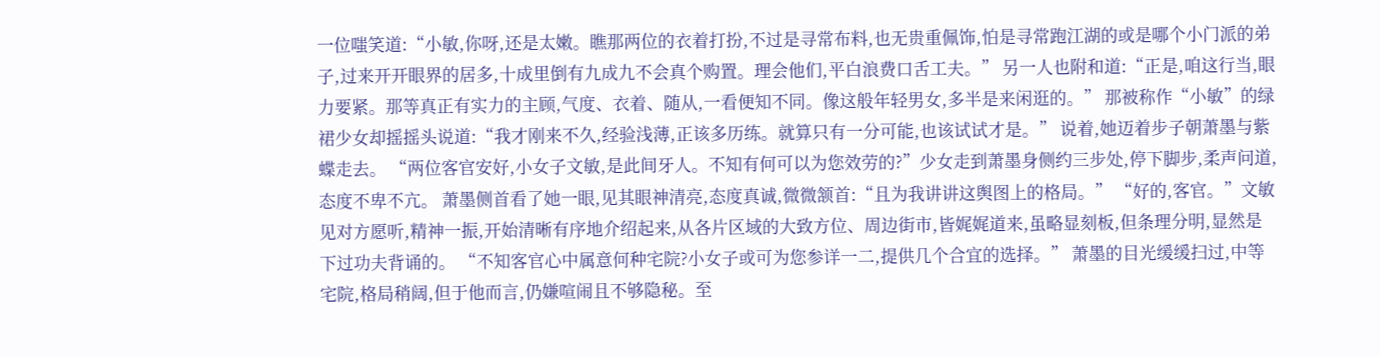一位嗤笑道:“小敏,你呀,还是太嫩。瞧那两位的衣着打扮,不过是寻常布料,也无贵重佩饰,怕是寻常跑江湖的或是哪个小门派的弟子,过来开开眼界的居多,十成里倒有九成九不会真个购置。理会他们,平白浪费口舌工夫。” 另一人也附和道:“正是,咱这行当,眼力要紧。那等真正有实力的主顾,气度、衣着、随从,一看便知不同。像这般年轻男女,多半是来闲逛的。” 那被称作“小敏”的绿裙少女却摇摇头说道:“我才刚来不久,经验浅薄,正该多历练。就算只有一分可能,也该试试才是。” 说着,她迈着步子朝萧墨与紫蝶走去。 “两位客官安好,小女子文敏,是此间牙人。不知有何可以为您效劳的?”少女走到萧墨身侧约三步处,停下脚步,柔声问道,态度不卑不亢。 萧墨侧首看了她一眼,见其眼神清亮,态度真诚,微微颔首:“且为我讲讲这舆图上的格局。” “好的,客官。”文敏见对方愿听,精神一振,开始清晰有序地介绍起来,从各片区域的大致方位、周边街市,皆娓娓道来,虽略显刻板,但条理分明,显然是下过功夫背诵的。 “不知客官心中属意何种宅院?小女子或可为您参详一二,提供几个合宜的选择。” 萧墨的目光缓缓扫过,中等宅院,格局稍阔,但于他而言,仍嫌喧闹且不够隐秘。至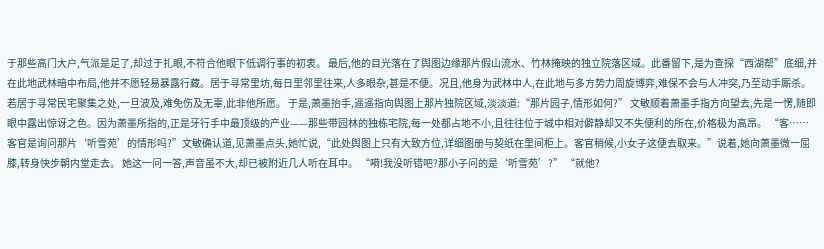于那些高门大户,气派是足了,却过于扎眼,不符合他眼下低调行事的初衷。 最后,他的目光落在了舆图边缘那片假山流水、竹林掩映的独立院落区域。此番留下,是为查探“西湖帮”底细,并在此地武林暗中布局,他并不愿轻易暴露行藏。居于寻常里坊,每日里邻里往来,人多眼杂,甚是不便。况且,他身为武林中人,在此地与多方势力周旋博弈,难保不会与人冲突,乃至动手厮杀。若居于寻常民宅聚集之处,一旦波及,难免伤及无辜,此非他所愿。 于是,萧墨抬手,遥遥指向舆图上那片独院区域,淡淡道:“那片园子,情形如何?” 文敏顺着萧墨手指方向望去,先是一愣,随即眼中露出惊讶之色。因为萧墨所指的,正是牙行手中最顶级的产业——那些带园林的独栋宅院,每一处都占地不小,且往往位于城中相对僻静却又不失便利的所在,价格极为高昂。 “客……客官是询问那片‘听雪苑’的情形吗?”文敏确认道,见萧墨点头,她忙说,“此处舆图上只有大致方位,详细图册与契纸在里间柜上。客官稍候,小女子这便去取来。”说着,她向萧墨微一屈膝,转身快步朝内堂走去。 她这一问一答,声音虽不大,却已被附近几人听在耳中。 “嗬!我没听错吧?那小子问的是‘听雪苑’?” “就他?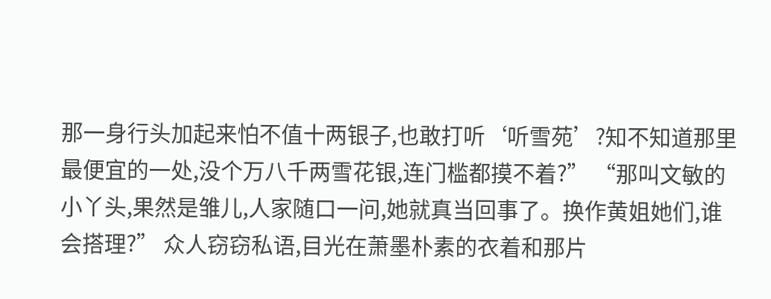那一身行头加起来怕不值十两银子,也敢打听‘听雪苑’?知不知道那里最便宜的一处,没个万八千两雪花银,连门槛都摸不着?” “那叫文敏的小丫头,果然是雏儿,人家随口一问,她就真当回事了。换作黄姐她们,谁会搭理?” 众人窃窃私语,目光在萧墨朴素的衣着和那片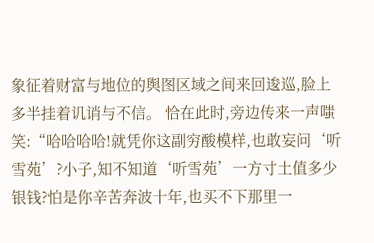象征着财富与地位的舆图区域之间来回逡巡,脸上多半挂着讥诮与不信。 恰在此时,旁边传来一声嗤笑:“哈哈哈哈!就凭你这副穷酸模样,也敢妄问‘听雪苑’?小子,知不知道‘听雪苑’一方寸土值多少银钱?怕是你辛苦奔波十年,也买不下那里一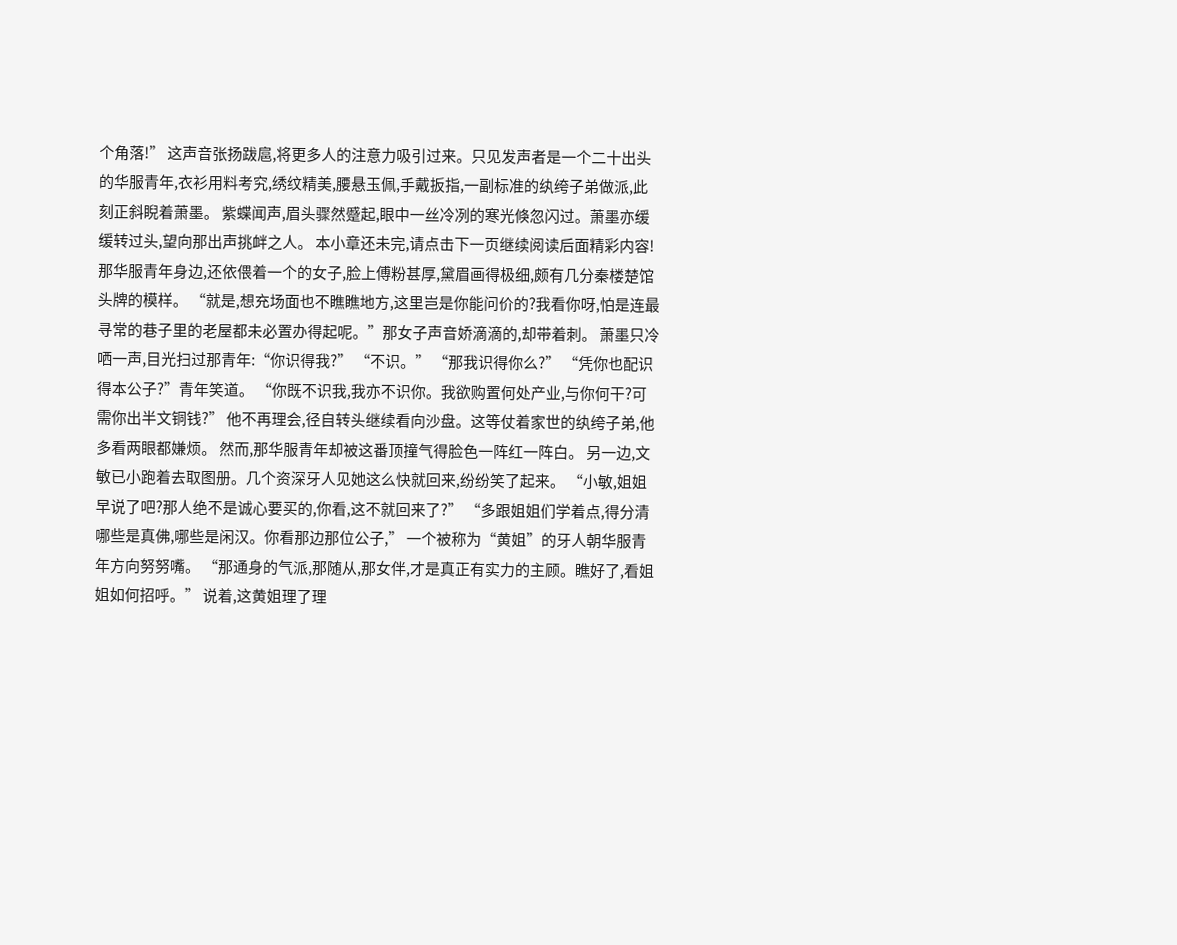个角落!” 这声音张扬跋扈,将更多人的注意力吸引过来。只见发声者是一个二十出头的华服青年,衣衫用料考究,绣纹精美,腰悬玉佩,手戴扳指,一副标准的纨绔子弟做派,此刻正斜睨着萧墨。 紫蝶闻声,眉头骤然蹙起,眼中一丝冷冽的寒光倏忽闪过。萧墨亦缓缓转过头,望向那出声挑衅之人。 本小章还未完,请点击下一页继续阅读后面精彩内容!那华服青年身边,还依偎着一个的女子,脸上傅粉甚厚,黛眉画得极细,颇有几分秦楼楚馆头牌的模样。 “就是,想充场面也不瞧瞧地方,这里岂是你能问价的?我看你呀,怕是连最寻常的巷子里的老屋都未必置办得起呢。”那女子声音娇滴滴的,却带着刺。 萧墨只冷哂一声,目光扫过那青年:“你识得我?” “不识。” “那我识得你么?” “凭你也配识得本公子?”青年笑道。 “你既不识我,我亦不识你。我欲购置何处产业,与你何干?可需你出半文铜钱?” 他不再理会,径自转头继续看向沙盘。这等仗着家世的纨绔子弟,他多看两眼都嫌烦。 然而,那华服青年却被这番顶撞气得脸色一阵红一阵白。 另一边,文敏已小跑着去取图册。几个资深牙人见她这么快就回来,纷纷笑了起来。 “小敏,姐姐早说了吧?那人绝不是诚心要买的,你看,这不就回来了?” “多跟姐姐们学着点,得分清哪些是真佛,哪些是闲汉。你看那边那位公子,” 一个被称为“黄姐”的牙人朝华服青年方向努努嘴。 “那通身的气派,那随从,那女伴,才是真正有实力的主顾。瞧好了,看姐姐如何招呼。” 说着,这黄姐理了理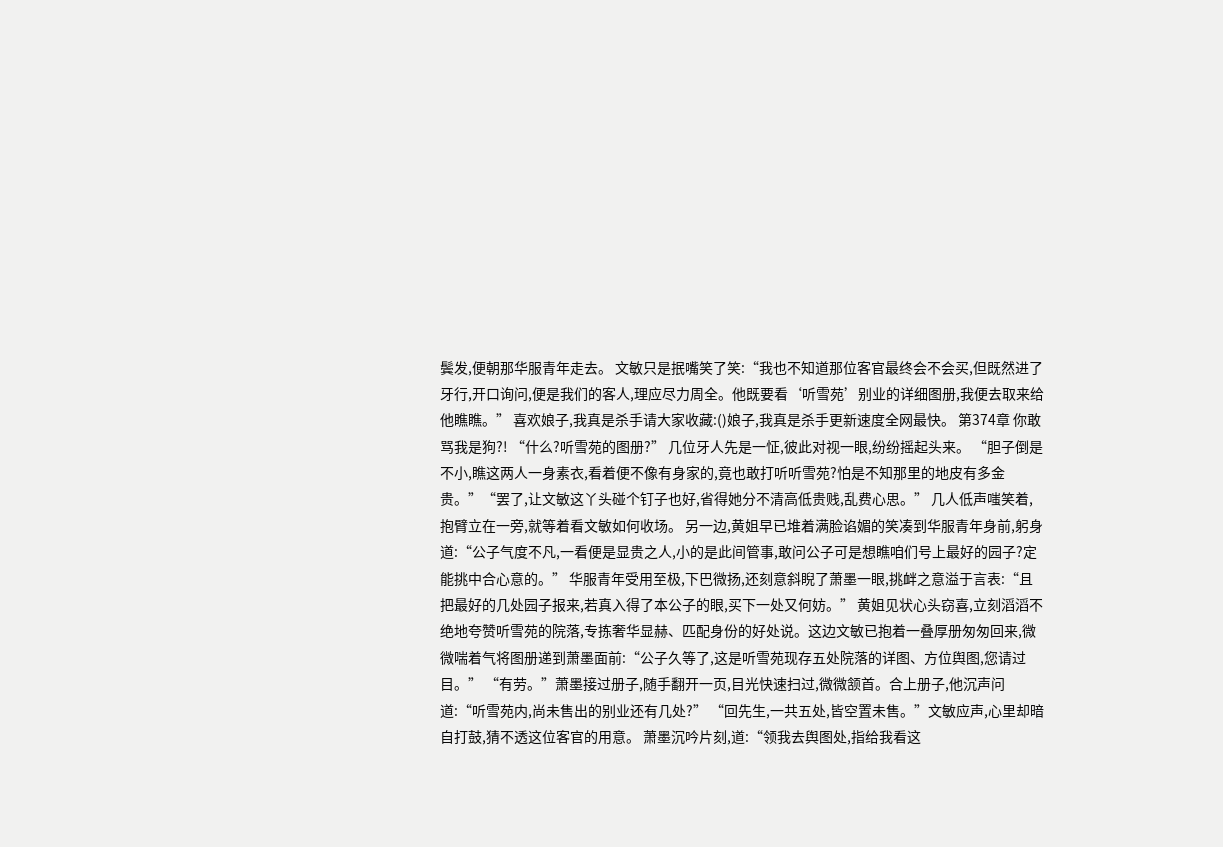鬓发,便朝那华服青年走去。 文敏只是抿嘴笑了笑:“我也不知道那位客官最终会不会买,但既然进了牙行,开口询问,便是我们的客人,理应尽力周全。他既要看‘听雪苑’别业的详细图册,我便去取来给他瞧瞧。” 喜欢娘子,我真是杀手请大家收藏:()娘子,我真是杀手更新速度全网最快。 第374章 你敢骂我是狗?! “什么?听雪苑的图册?” 几位牙人先是一怔,彼此对视一眼,纷纷摇起头来。 “胆子倒是不小,瞧这两人一身素衣,看着便不像有身家的,竟也敢打听听雪苑?怕是不知那里的地皮有多金贵。”“罢了,让文敏这丫头碰个钉子也好,省得她分不清高低贵贱,乱费心思。” 几人低声嗤笑着,抱臂立在一旁,就等着看文敏如何收场。 另一边,黄姐早已堆着满脸谄媚的笑凑到华服青年身前,躬身道:“公子气度不凡,一看便是显贵之人,小的是此间管事,敢问公子可是想瞧咱们号上最好的园子?定能挑中合心意的。” 华服青年受用至极,下巴微扬,还刻意斜睨了萧墨一眼,挑衅之意溢于言表:“且把最好的几处园子报来,若真入得了本公子的眼,买下一处又何妨。” 黄姐见状心头窃喜,立刻滔滔不绝地夸赞听雪苑的院落,专拣奢华显赫、匹配身份的好处说。这边文敏已抱着一叠厚册匆匆回来,微微喘着气将图册递到萧墨面前:“公子久等了,这是听雪苑现存五处院落的详图、方位舆图,您请过目。” “有劳。”萧墨接过册子,随手翻开一页,目光快速扫过,微微颔首。合上册子,他沉声问道:“听雪苑内,尚未售出的别业还有几处?” “回先生,一共五处,皆空置未售。”文敏应声,心里却暗自打鼓,猜不透这位客官的用意。 萧墨沉吟片刻,道:“领我去舆图处,指给我看这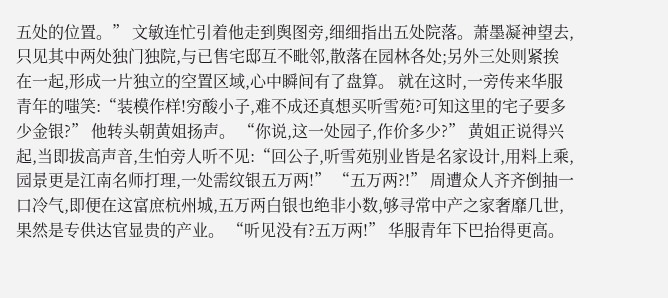五处的位置。” 文敏连忙引着他走到舆图旁,细细指出五处院落。萧墨凝神望去,只见其中两处独门独院,与已售宅邸互不毗邻,散落在园林各处;另外三处则紧挨在一起,形成一片独立的空置区域,心中瞬间有了盘算。 就在这时,一旁传来华服青年的嗤笑:“装模作样!穷酸小子,难不成还真想买听雪苑?可知这里的宅子要多少金银?” 他转头朝黄姐扬声。 “你说,这一处园子,作价多少?” 黄姐正说得兴起,当即拔高声音,生怕旁人听不见:“回公子,听雪苑别业皆是名家设计,用料上乘,园景更是江南名师打理,一处需纹银五万两!” “五万两?!” 周遭众人齐齐倒抽一口冷气,即便在这富庶杭州城,五万两白银也绝非小数,够寻常中产之家奢靡几世,果然是专供达官显贵的产业。 “听见没有?五万两!” 华服青年下巴抬得更高。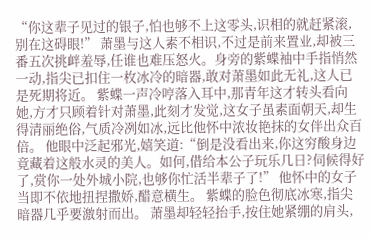“你这辈子见过的银子,怕也够不上这零头,识相的就赶紧滚,别在这碍眼!” 萧墨与这人素不相识,不过是前来置业,却被三番五次挑衅羞辱,任谁也难压怒火。身旁的紫蝶袖中手指悄然一动,指尖已扣住一枚冰冷的暗器,敢对萧墨如此无礼,这人已是死期将近。 紫蝶一声冷哼落入耳中,那青年这才转头看向她,方才只顾着针对萧墨,此刻才发觉,这女子虽素面朝天,却生得清丽绝俗,气质冷冽如冰,远比他怀中浓妆艳抹的女伴出众百倍。 他眼中泛起邪光,嬉笑道:“倒是没看出来,你这穷酸身边竟藏着这般水灵的美人。如何,借给本公子玩乐几日?伺候得好了,赏你一处外城小院,也够你忙活半辈子了!” 他怀中的女子当即不依地扭捏撒娇,醋意横生。 紫蝶的脸色彻底冰寒,指尖暗器几乎要激射而出。 萧墨却轻轻抬手,按住她紧绷的肩头,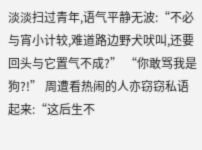淡淡扫过青年,语气平静无波:“不必与宵小计较,难道路边野犬吠叫,还要回头与它置气不成?” “你敢骂我是狗?!” 周遭看热闹的人亦窃窃私语起来:“这后生不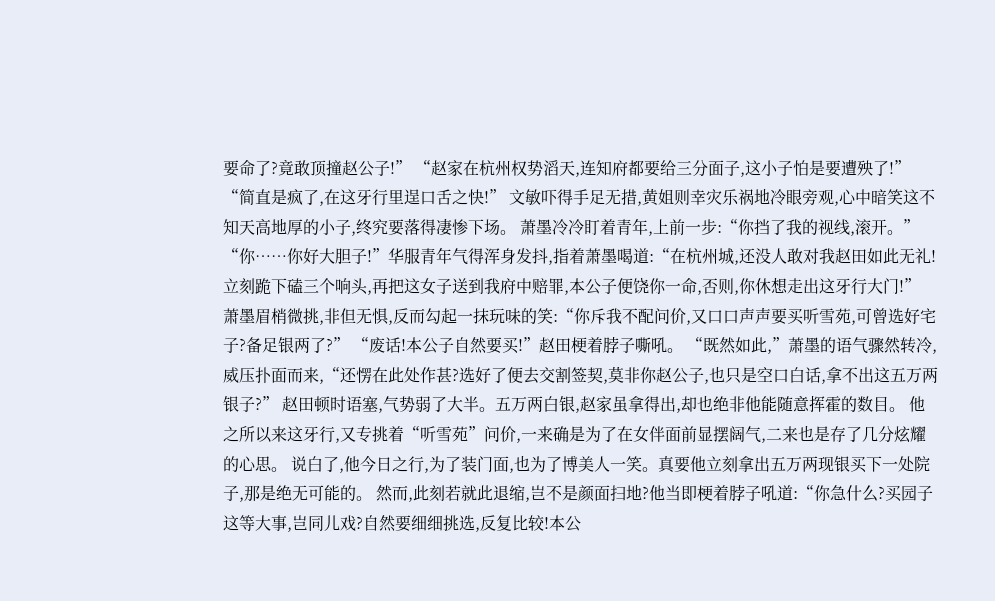要命了?竟敢顶撞赵公子!” “赵家在杭州权势滔天,连知府都要给三分面子,这小子怕是要遭殃了!” “简直是疯了,在这牙行里逞口舌之快!” 文敏吓得手足无措,黄姐则幸灾乐祸地冷眼旁观,心中暗笑这不知天高地厚的小子,终究要落得凄惨下场。 萧墨冷冷盯着青年,上前一步:“你挡了我的视线,滚开。” “你……你好大胆子!”华服青年气得浑身发抖,指着萧墨喝道:“在杭州城,还没人敢对我赵田如此无礼!立刻跪下磕三个响头,再把这女子送到我府中赔罪,本公子便饶你一命,否则,你休想走出这牙行大门!” 萧墨眉梢微挑,非但无惧,反而勾起一抹玩味的笑:“你斥我不配问价,又口口声声要买听雪苑,可曾选好宅子?备足银两了?” “废话!本公子自然要买!”赵田梗着脖子嘶吼。 “既然如此,”萧墨的语气骤然转冷,威压扑面而来,“还愣在此处作甚?选好了便去交割签契,莫非你赵公子,也只是空口白话,拿不出这五万两银子?” 赵田顿时语塞,气势弱了大半。五万两白银,赵家虽拿得出,却也绝非他能随意挥霍的数目。 他之所以来这牙行,又专挑着“听雪苑”问价,一来确是为了在女伴面前显摆阔气,二来也是存了几分炫耀的心思。 说白了,他今日之行,为了装门面,也为了博美人一笑。真要他立刻拿出五万两现银买下一处院子,那是绝无可能的。 然而,此刻若就此退缩,岂不是颜面扫地?他当即梗着脖子吼道:“你急什么?买园子这等大事,岂同儿戏?自然要细细挑选,反复比较!本公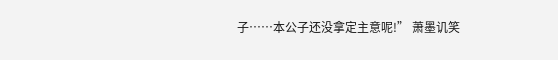子……本公子还没拿定主意呢!” 萧墨讥笑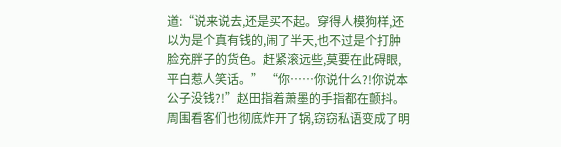道:“说来说去,还是买不起。穿得人模狗样,还以为是个真有钱的,闹了半天,也不过是个打肿脸充胖子的货色。赶紧滚远些,莫要在此碍眼,平白惹人笑话。” “你……你说什么?!你说本公子没钱?!”赵田指着萧墨的手指都在颤抖。 周围看客们也彻底炸开了锅,窃窃私语变成了明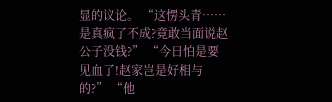显的议论。 “这愣头青……是真疯了不成?竟敢当面说赵公子没钱?” “今日怕是要见血了!赵家岂是好相与的?” “他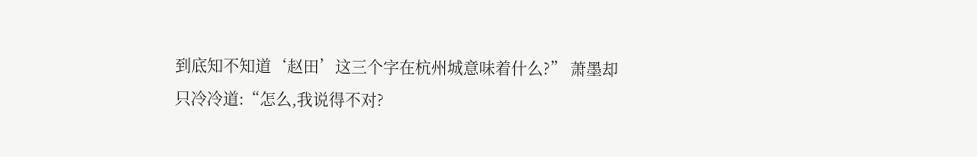到底知不知道‘赵田’这三个字在杭州城意味着什么?” 萧墨却只冷冷道:“怎么,我说得不对?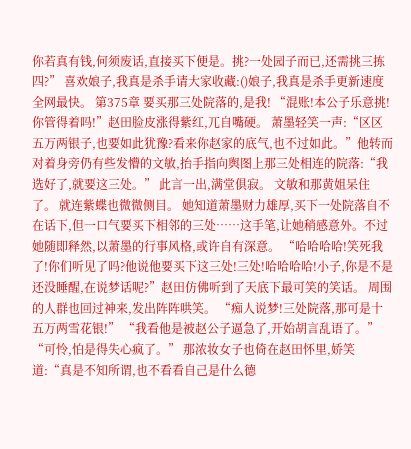你若真有钱,何须废话,直接买下便是。挑?一处园子而已,还需挑三拣四?” 喜欢娘子,我真是杀手请大家收藏:()娘子,我真是杀手更新速度全网最快。 第375章 要买那三处院落的,是我! “混账!本公子乐意挑!你管得着吗!”赵田脸皮涨得紫红,兀自嘴硬。 萧墨轻笑一声:“区区五万两银子,也要如此犹豫?看来你赵家的底气,也不过如此。”他转而对着身旁仍有些发懵的文敏,抬手指向舆图上那三处相连的院落:“我选好了,就要这三处。” 此言一出,满堂俱寂。 文敏和那黄姐呆住了。 就连紫蝶也微微侧目。 她知道萧墨财力雄厚,买下一处院落自不在话下,但一口气要买下相邻的三处……这手笔,让她稍感意外。不过她随即释然,以萧墨的行事风格,或许自有深意。 “哈哈哈哈!笑死我了!你们听见了吗?他说他要买下这三处!三处!哈哈哈哈!小子,你是不是还没睡醒,在说梦话呢?”赵田仿佛听到了天底下最可笑的笑话。 周围的人群也回过神来,发出阵阵哄笑。 “痴人说梦!三处院落,那可是十五万两雪花银!” “我看他是被赵公子逼急了,开始胡言乱语了。” “可怜,怕是得失心疯了。” 那浓妆女子也倚在赵田怀里,娇笑道:“真是不知所谓,也不看看自己是什么德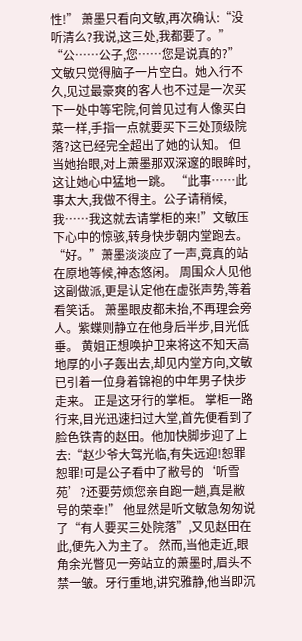性!” 萧墨只看向文敏,再次确认:“没听清么?我说,这三处,我都要了。” “公……公子,您……您是说真的?” 文敏只觉得脑子一片空白。她入行不久,见过最豪爽的客人也不过是一次买下一处中等宅院,何曾见过有人像买白菜一样,手指一点就要买下三处顶级院落?这已经完全超出了她的认知。 但当她抬眼,对上萧墨那双深邃的眼眸时,这让她心中猛地一跳。 “此事……此事太大,我做不得主。公子请稍候,我……我这就去请掌柜的来!”文敏压下心中的惊骇,转身快步朝内堂跑去。 “好。”萧墨淡淡应了一声,竟真的站在原地等候,神态悠闲。 周围众人见他这副做派,更是认定他在虚张声势,等着看笑话。 萧墨眼皮都未抬,不再理会旁人。紫蝶则静立在他身后半步,目光低垂。 黄姐正想唤护卫来将这不知天高地厚的小子轰出去,却见内堂方向,文敏已引着一位身着锦袍的中年男子快步走来。 正是这牙行的掌柜。 掌柜一路行来,目光迅速扫过大堂,首先便看到了脸色铁青的赵田。他加快脚步迎了上去:“赵少爷大驾光临,有失远迎!恕罪恕罪!可是公子看中了敝号的‘听雪苑’?还要劳烦您亲自跑一趟,真是敝号的荣幸!” 他显然是听文敏急匆匆说了“有人要买三处院落”,又见赵田在此,便先入为主了。 然而,当他走近,眼角余光瞥见一旁站立的萧墨时,眉头不禁一皱。牙行重地,讲究雅静,他当即沉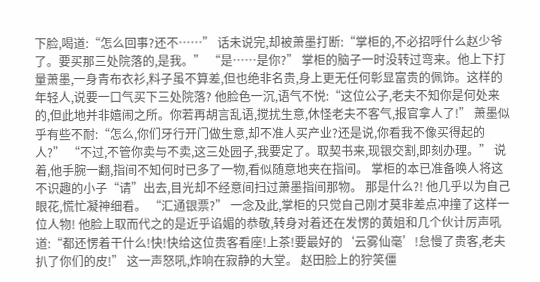下脸,喝道:“怎么回事?还不……” 话未说完,却被萧墨打断:“掌柜的,不必招呼什么赵少爷了。要买那三处院落的,是我。” “是……是你?” 掌柜的脑子一时没转过弯来。他上下打量萧墨,一身青布衣衫,料子虽不算差,但也绝非名贵,身上更无任何彰显富贵的佩饰。这样的年轻人,说要一口气买下三处院落? 他脸色一沉,语气不悦:“这位公子,老夫不知你是何处来的,但此地并非嬉闹之所。你若再胡言乱语,搅扰生意,休怪老夫不客气,报官拿人了!” 萧墨似乎有些不耐:“怎么,你们牙行开门做生意,却不准人买产业?还是说,你看我不像买得起的人?” “不过,不管你卖与不卖,这三处园子,我要定了。取契书来,现银交割,即刻办理。” 说着,他手腕一翻,指间不知何时已多了一物,看似随意地夹在指间。 掌柜的本已准备唤人将这不识趣的小子“请”出去,目光却不经意间扫过萧墨指间那物。 那是什么?! 他几乎以为自己眼花,慌忙凝神细看。 “汇通银票?” 一念及此,掌柜的只觉自己刚才莫非差点冲撞了这样一位人物! 他脸上取而代之的是近乎谄媚的恭敬,转身对着还在发愣的黄姐和几个伙计厉声吼道:“都还愣着干什么!快!快给这位贵客看座!上茶!要最好的‘云雾仙毫’!怠慢了贵客,老夫扒了你们的皮!” 这一声怒吼,炸响在寂静的大堂。 赵田脸上的狞笑僵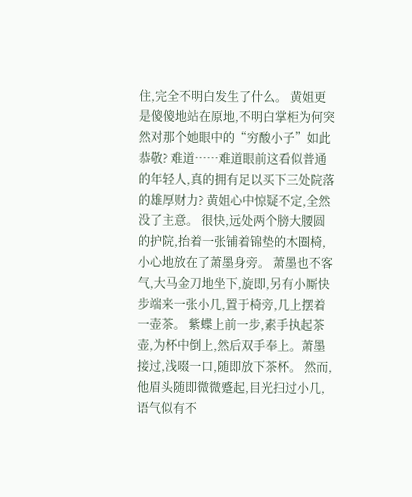住,完全不明白发生了什么。 黄姐更是傻傻地站在原地,不明白掌柜为何突然对那个她眼中的“穷酸小子”如此恭敬? 难道……难道眼前这看似普通的年轻人,真的拥有足以买下三处院落的雄厚财力? 黄姐心中惊疑不定,全然没了主意。 很快,远处两个膀大腰圆的护院,抬着一张铺着锦垫的木圈椅,小心地放在了萧墨身旁。 萧墨也不客气,大马金刀地坐下,旋即,另有小厮快步端来一张小几,置于椅旁,几上摆着一壶茶。 紫蝶上前一步,素手执起茶壶,为杯中倒上,然后双手奉上。萧墨接过,浅啜一口,随即放下茶杯。 然而,他眉头随即微微蹙起,目光扫过小几,语气似有不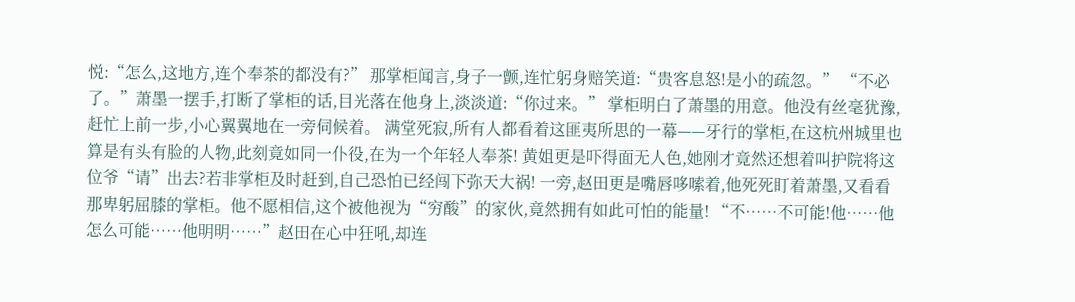悦:“怎么,这地方,连个奉茶的都没有?” 那掌柜闻言,身子一颤,连忙躬身赔笑道:“贵客息怒!是小的疏忽。” “不必了。”萧墨一摆手,打断了掌柜的话,目光落在他身上,淡淡道:“你过来。” 掌柜明白了萧墨的用意。他没有丝毫犹豫,赶忙上前一步,小心翼翼地在一旁伺候着。 满堂死寂,所有人都看着这匪夷所思的一幕——牙行的掌柜,在这杭州城里也算是有头有脸的人物,此刻竟如同一仆役,在为一个年轻人奉茶! 黄姐更是吓得面无人色,她刚才竟然还想着叫护院将这位爷“请”出去?若非掌柜及时赶到,自己恐怕已经闯下弥天大祸! 一旁,赵田更是嘴唇哆嗦着,他死死盯着萧墨,又看看那卑躬屈膝的掌柜。他不愿相信,这个被他视为“穷酸”的家伙,竟然拥有如此可怕的能量! “不……不可能!他……他怎么可能……他明明……”赵田在心中狂吼,却连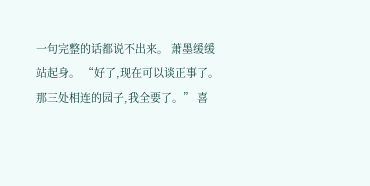一句完整的话都说不出来。 萧墨缓缓站起身。 “好了,现在可以谈正事了。那三处相连的园子,我全要了。” 喜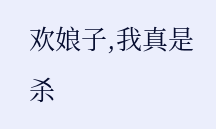欢娘子,我真是杀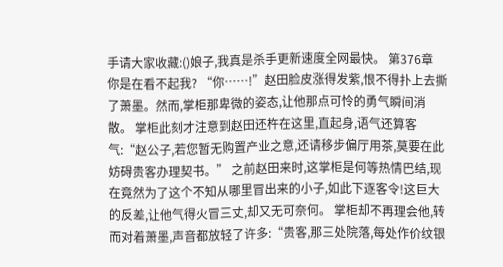手请大家收藏:()娘子,我真是杀手更新速度全网最快。 第376章 你是在看不起我? “你……!”赵田脸皮涨得发紫,恨不得扑上去撕了萧墨。然而,掌柜那卑微的姿态,让他那点可怜的勇气瞬间消散。 掌柜此刻才注意到赵田还杵在这里,直起身,语气还算客气:“赵公子,若您暂无购置产业之意,还请移步偏厅用茶,莫要在此妨碍贵客办理契书。” 之前赵田来时,这掌柜是何等热情巴结,现在竟然为了这个不知从哪里冒出来的小子,如此下逐客令!这巨大的反差,让他气得火冒三丈,却又无可奈何。 掌柜却不再理会他,转而对着萧墨,声音都放轻了许多:“贵客,那三处院落,每处作价纹银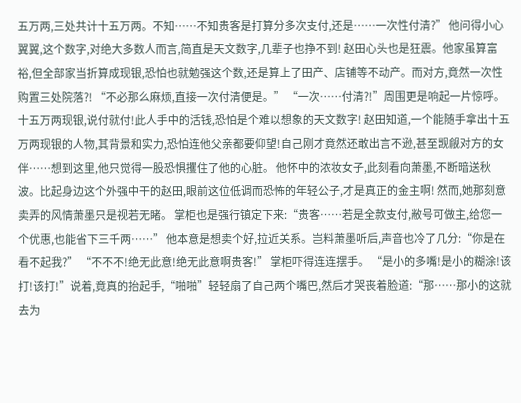五万两,三处共计十五万两。不知……不知贵客是打算分多次支付,还是……一次性付清?” 他问得小心翼翼,这个数字,对绝大多数人而言,简直是天文数字,几辈子也挣不到! 赵田心头也是狂震。他家虽算富裕,但全部家当折算成现银,恐怕也就勉强这个数,还是算上了田产、店铺等不动产。而对方,竟然一次性购置三处院落?! “不必那么麻烦,直接一次付清便是。” “一次……付清?!”周围更是响起一片惊呼。 十五万两现银,说付就付!此人手中的活钱,恐怕是个难以想象的天文数字! 赵田知道,一个能随手拿出十五万两现银的人物,其背景和实力,恐怕连他父亲都要仰望!自己刚才竟然还敢出言不逊,甚至觊觎对方的女伴……想到这里,他只觉得一股恐惧攫住了他的心脏。 他怀中的浓妆女子,此刻看向萧墨,不断暗送秋波。比起身边这个外强中干的赵田,眼前这位低调而恐怖的年轻公子,才是真正的金主啊! 然而,她那刻意卖弄的风情萧墨只是视若无睹。 掌柜也是强行镇定下来:“贵客……若是全款支付,敝号可做主,给您一个优惠,也能省下三千两……” 他本意是想卖个好,拉近关系。岂料萧墨听后,声音也冷了几分:“你是在看不起我?” “不不不!绝无此意!绝无此意啊贵客!” 掌柜吓得连连摆手。 “是小的多嘴!是小的糊涂!该打!该打!”说着,竟真的抬起手,“啪啪”轻轻扇了自己两个嘴巴,然后才哭丧着脸道:“那……那小的这就去为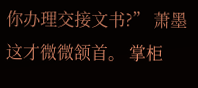你办理交接文书?” 萧墨这才微微颔首。 掌柜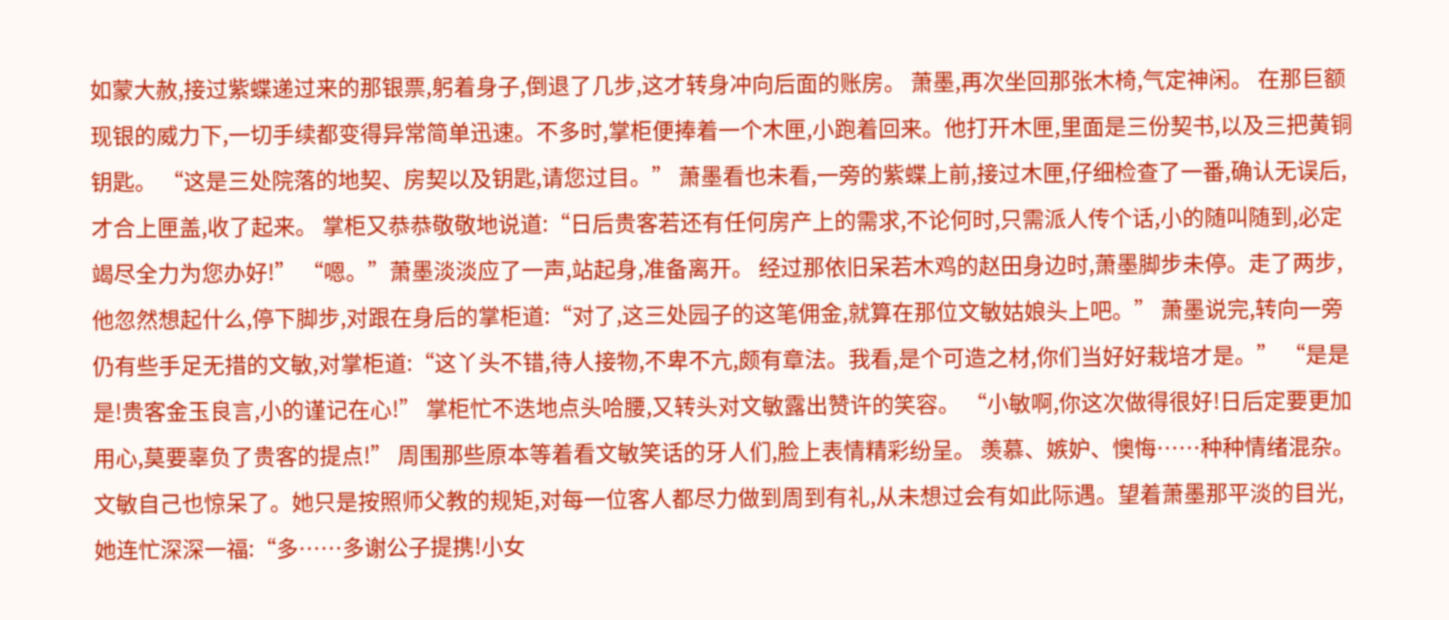如蒙大赦,接过紫蝶递过来的那银票,躬着身子,倒退了几步,这才转身冲向后面的账房。 萧墨,再次坐回那张木椅,气定神闲。 在那巨额现银的威力下,一切手续都变得异常简单迅速。不多时,掌柜便捧着一个木匣,小跑着回来。他打开木匣,里面是三份契书,以及三把黄铜钥匙。 “这是三处院落的地契、房契以及钥匙,请您过目。” 萧墨看也未看,一旁的紫蝶上前,接过木匣,仔细检查了一番,确认无误后,才合上匣盖,收了起来。 掌柜又恭恭敬敬地说道:“日后贵客若还有任何房产上的需求,不论何时,只需派人传个话,小的随叫随到,必定竭尽全力为您办好!” “嗯。”萧墨淡淡应了一声,站起身,准备离开。 经过那依旧呆若木鸡的赵田身边时,萧墨脚步未停。走了两步,他忽然想起什么,停下脚步,对跟在身后的掌柜道:“对了,这三处园子的这笔佣金,就算在那位文敏姑娘头上吧。” 萧墨说完,转向一旁仍有些手足无措的文敏,对掌柜道:“这丫头不错,待人接物,不卑不亢,颇有章法。我看,是个可造之材,你们当好好栽培才是。” “是是是!贵客金玉良言,小的谨记在心!” 掌柜忙不迭地点头哈腰,又转头对文敏露出赞许的笑容。 “小敏啊,你这次做得很好!日后定要更加用心,莫要辜负了贵客的提点!” 周围那些原本等着看文敏笑话的牙人们,脸上表情精彩纷呈。 羡慕、嫉妒、懊悔……种种情绪混杂。 文敏自己也惊呆了。她只是按照师父教的规矩,对每一位客人都尽力做到周到有礼,从未想过会有如此际遇。望着萧墨那平淡的目光,她连忙深深一福:“多……多谢公子提携!小女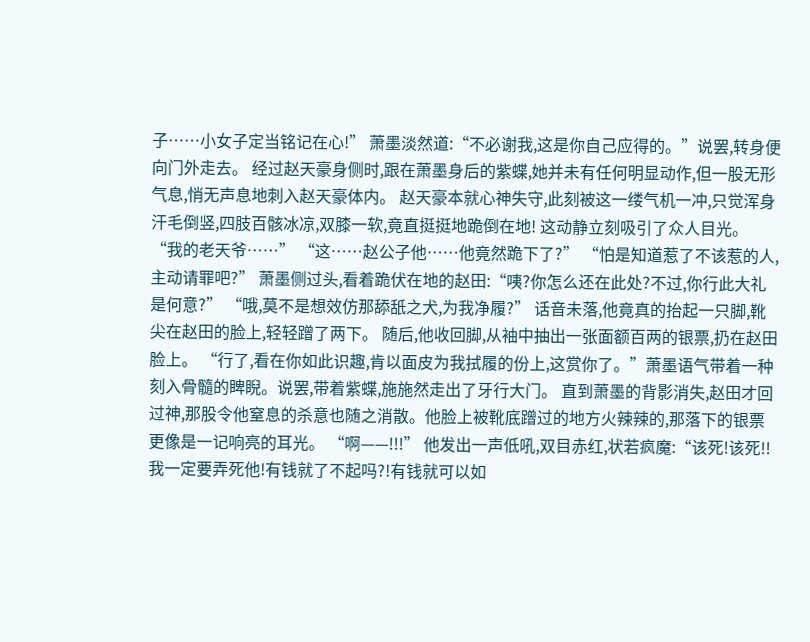子……小女子定当铭记在心!” 萧墨淡然道:“不必谢我,这是你自己应得的。”说罢,转身便向门外走去。 经过赵天豪身侧时,跟在萧墨身后的紫蝶,她并未有任何明显动作,但一股无形气息,悄无声息地刺入赵天豪体内。 赵天豪本就心神失守,此刻被这一缕气机一冲,只觉浑身汗毛倒竖,四肢百骸冰凉,双膝一软,竟直挺挺地跪倒在地! 这动静立刻吸引了众人目光。 “我的老天爷……” “这……赵公子他……他竟然跪下了?” “怕是知道惹了不该惹的人,主动请罪吧?” 萧墨侧过头,看着跪伏在地的赵田:“咦?你怎么还在此处?不过,你行此大礼是何意?” “哦,莫不是想效仿那舔舐之犬,为我净履?” 话音未落,他竟真的抬起一只脚,靴尖在赵田的脸上,轻轻蹭了两下。 随后,他收回脚,从袖中抽出一张面额百两的银票,扔在赵田脸上。 “行了,看在你如此识趣,肯以面皮为我拭履的份上,这赏你了。”萧墨语气带着一种刻入骨髓的睥睨。说罢,带着紫蝶,施施然走出了牙行大门。 直到萧墨的背影消失,赵田才回过神,那股令他窒息的杀意也随之消散。他脸上被靴底蹭过的地方火辣辣的,那落下的银票更像是一记响亮的耳光。 “啊——!!!” 他发出一声低吼,双目赤红,状若疯魔:“该死!该死!!我一定要弄死他!有钱就了不起吗?!有钱就可以如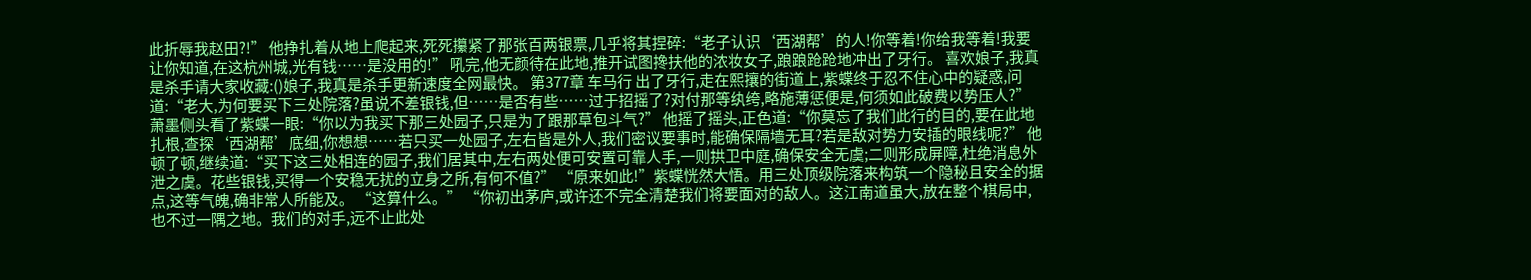此折辱我赵田?!” 他挣扎着从地上爬起来,死死攥紧了那张百两银票,几乎将其捏碎:“老子认识‘西湖帮’的人!你等着!你给我等着!我要让你知道,在这杭州城,光有钱……是没用的!” 吼完,他无颜待在此地,推开试图搀扶他的浓妆女子,踉踉跄跄地冲出了牙行。 喜欢娘子,我真是杀手请大家收藏:()娘子,我真是杀手更新速度全网最快。 第377章 车马行 出了牙行,走在熙攘的街道上,紫蝶终于忍不住心中的疑惑,问道:“老大,为何要买下三处院落?虽说不差银钱,但……是否有些……过于招摇了?对付那等纨绔,略施薄惩便是,何须如此破费以势压人?” 萧墨侧头看了紫蝶一眼:“你以为我买下那三处园子,只是为了跟那草包斗气?” 他摇了摇头,正色道:“你莫忘了我们此行的目的,要在此地扎根,查探‘西湖帮’底细,你想想……若只买一处园子,左右皆是外人,我们密议要事时,能确保隔墙无耳?若是敌对势力安插的眼线呢?” 他顿了顿,继续道:“买下这三处相连的园子,我们居其中,左右两处便可安置可靠人手,一则拱卫中庭,确保安全无虞;二则形成屏障,杜绝消息外泄之虞。花些银钱,买得一个安稳无扰的立身之所,有何不值?” “原来如此!”紫蝶恍然大悟。用三处顶级院落来构筑一个隐秘且安全的据点,这等气魄,确非常人所能及。 “这算什么。” “你初出茅庐,或许还不完全清楚我们将要面对的敌人。这江南道虽大,放在整个棋局中,也不过一隅之地。我们的对手,远不止此处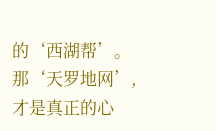的‘西湖帮’。那‘天罗地网’,才是真正的心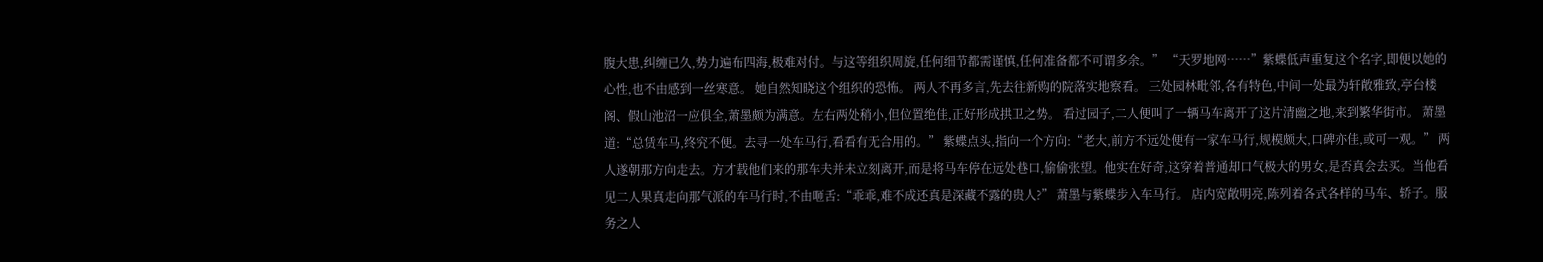腹大患,纠缠已久,势力遍布四海,极难对付。与这等组织周旋,任何细节都需谨慎,任何准备都不可谓多余。” “天罗地网……”紫蝶低声重复这个名字,即便以她的心性,也不由感到一丝寒意。 她自然知晓这个组织的恐怖。 两人不再多言,先去往新购的院落实地察看。 三处园林毗邻,各有特色,中间一处最为轩敞雅致,亭台楼阁、假山池沼一应俱全,萧墨颇为满意。左右两处稍小,但位置绝佳,正好形成拱卫之势。 看过园子,二人便叫了一辆马车离开了这片清幽之地,来到繁华街市。 萧墨道:“总赁车马,终究不便。去寻一处车马行,看看有无合用的。” 紫蝶点头,指向一个方向:“老大,前方不远处便有一家车马行,规模颇大,口碑亦佳,或可一观。” 两人遂朝那方向走去。方才载他们来的那车夫并未立刻离开,而是将马车停在远处巷口,偷偷张望。他实在好奇,这穿着普通却口气极大的男女,是否真会去买。当他看见二人果真走向那气派的车马行时,不由咂舌:“乖乖,难不成还真是深藏不露的贵人?” 萧墨与紫蝶步入车马行。 店内宽敞明亮,陈列着各式各样的马车、轿子。服务之人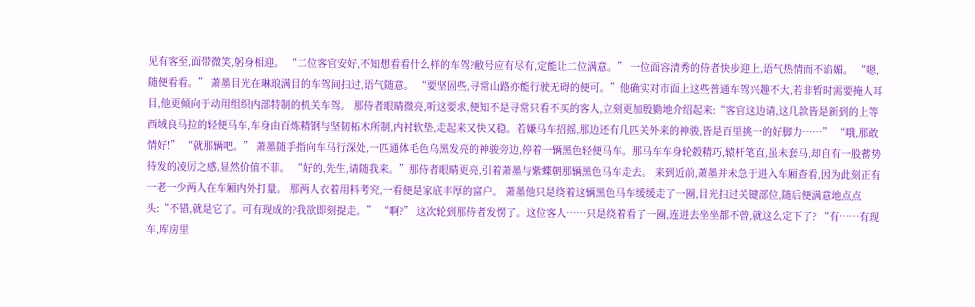见有客至,面带微笑,躬身相迎。 “二位客官安好,不知想看看什么样的车驾?敝号应有尽有,定能让二位满意。” 一位面容清秀的侍者快步迎上,语气热情而不谄媚。 “嗯,随便看看。” 萧墨目光在琳琅满目的车驾间扫过,语气随意。 “要坚固些,寻常山路亦能行驶无碍的便可。”他确实对市面上这些普通车驾兴趣不大,若非暂时需要掩人耳目,他更倾向于动用组织内部特制的机关车驾。 那侍者眼睛微亮,听这要求,便知不是寻常只看不买的客人,立刻更加殷勤地介绍起来:“客官这边请,这几款皆是新到的上等西域良马拉的轻便马车,车身由百炼精钢与坚韧柘木所制,内衬软垫,走起来又快又稳。若嫌马车招摇,那边还有几匹关外来的神骏,皆是百里挑一的好脚力……” “哦,那敢情好!” “就那辆吧。” 萧墨随手指向车马行深处,一匹通体毛色乌黑发亮的神骏旁边,停着一辆黑色轻便马车。那马车车身轮毂精巧,辕杆笔直,虽未套马,却自有一股蓄势待发的凌厉之感,显然价值不菲。 “好的,先生,请随我来。”那侍者眼睛更亮,引着萧墨与紫蝶朝那辆黑色马车走去。 来到近前,萧墨并未急于进入车厢查看,因为此刻正有一老一少两人在车厢内外打量。 那两人衣着用料考究,一看便是家底丰厚的富户。 萧墨他只是绕着这辆黑色马车缓缓走了一圈,目光扫过关键部位,随后便满意地点点头:“不错,就是它了。可有现成的?我欲即刻提走。” “啊?” 这次轮到那侍者发愣了。这位客人……只是绕着看了一圈,连进去坐坐都不曾,就这么定下了? “有……有现车,库房里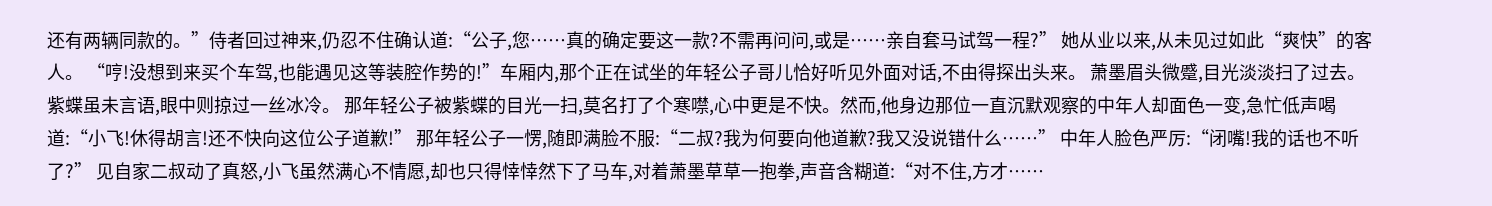还有两辆同款的。”侍者回过神来,仍忍不住确认道:“公子,您……真的确定要这一款?不需再问问,或是……亲自套马试驾一程?” 她从业以来,从未见过如此“爽快”的客人。 “哼!没想到来买个车驾,也能遇见这等装腔作势的!”车厢内,那个正在试坐的年轻公子哥儿恰好听见外面对话,不由得探出头来。 萧墨眉头微蹙,目光淡淡扫了过去。紫蝶虽未言语,眼中则掠过一丝冰冷。 那年轻公子被紫蝶的目光一扫,莫名打了个寒噤,心中更是不快。然而,他身边那位一直沉默观察的中年人却面色一变,急忙低声喝道:“小飞!休得胡言!还不快向这位公子道歉!” 那年轻公子一愣,随即满脸不服:“二叔?我为何要向他道歉?我又没说错什么……” 中年人脸色严厉:“闭嘴!我的话也不听了?” 见自家二叔动了真怒,小飞虽然满心不情愿,却也只得悻悻然下了马车,对着萧墨草草一抱拳,声音含糊道:“对不住,方才……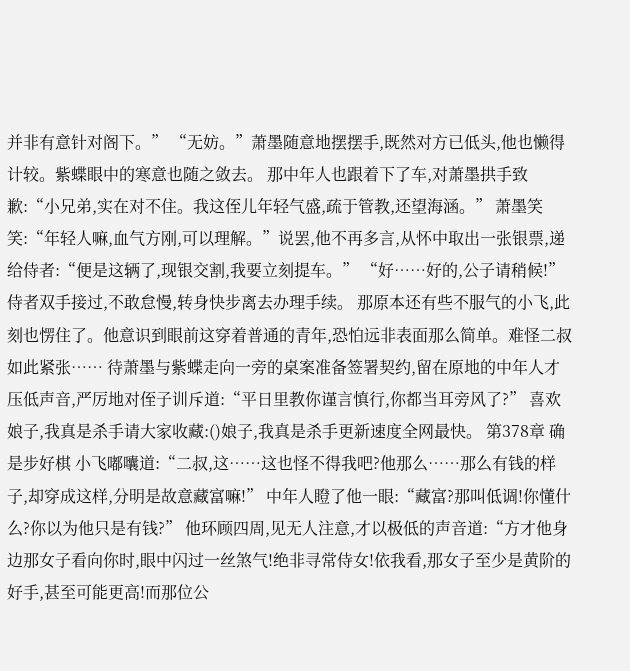并非有意针对阁下。” “无妨。”萧墨随意地摆摆手,既然对方已低头,他也懒得计较。紫蝶眼中的寒意也随之敛去。 那中年人也跟着下了车,对萧墨拱手致歉:“小兄弟,实在对不住。我这侄儿年轻气盛,疏于管教,还望海涵。” 萧墨笑笑:“年轻人嘛,血气方刚,可以理解。”说罢,他不再多言,从怀中取出一张银票,递给侍者:“便是这辆了,现银交割,我要立刻提车。” “好……好的,公子请稍候!”侍者双手接过,不敢怠慢,转身快步离去办理手续。 那原本还有些不服气的小飞,此刻也愣住了。他意识到眼前这穿着普通的青年,恐怕远非表面那么简单。难怪二叔如此紧张…… 待萧墨与紫蝶走向一旁的桌案准备签署契约,留在原地的中年人才压低声音,严厉地对侄子训斥道:“平日里教你谨言慎行,你都当耳旁风了?” 喜欢娘子,我真是杀手请大家收藏:()娘子,我真是杀手更新速度全网最快。 第378章 确是步好棋 小飞嘟囔道:“二叔,这……这也怪不得我吧?他那么……那么有钱的样子,却穿成这样,分明是故意藏富嘛!” 中年人瞪了他一眼:“藏富?那叫低调!你懂什么?你以为他只是有钱?” 他环顾四周,见无人注意,才以极低的声音道:“方才他身边那女子看向你时,眼中闪过一丝煞气!绝非寻常侍女!依我看,那女子至少是黄阶的好手,甚至可能更高!而那位公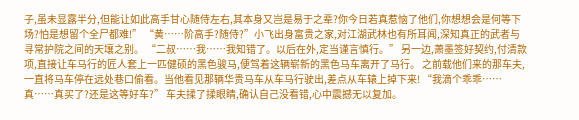子,虽未显露半分,但能让如此高手甘心随侍左右,其本身又岂是易于之辈?你今日若真惹恼了他们,你想想会是何等下场?怕是想留个全尸都难!” “黄……阶高手?随侍?”小飞出身富贵之家,对江湖武林也有所耳闻,深知真正的武者与寻常护院之间的天壤之别。 “二叔……我……我知错了。以后在外,定当谨言慎行。” 另一边,萧墨签好契约,付清款项,直接让车马行的匠人套上一匹健硕的黑色骏马,便驾着这辆崭新的黑色马车离开了马行。 之前载他们来的那车夫,一直将马车停在远处巷口偷看。当他看见那辆华贵马车从车马行驶出,差点从车辕上掉下来! “我滴个乖乖……真……真买了?还是这等好车?” 车夫揉了揉眼睛,确认自己没看错,心中震撼无以复加。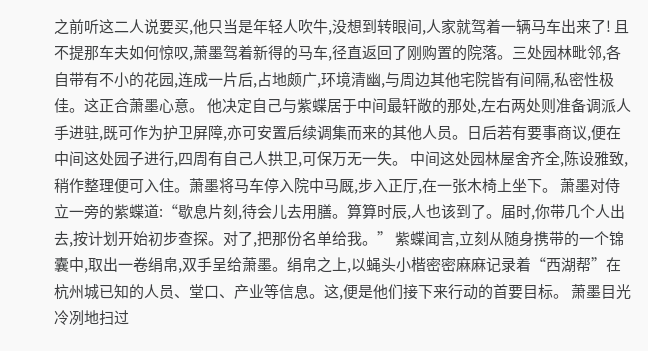之前听这二人说要买,他只当是年轻人吹牛,没想到转眼间,人家就驾着一辆马车出来了! 且不提那车夫如何惊叹,萧墨驾着新得的马车,径直返回了刚购置的院落。三处园林毗邻,各自带有不小的花园,连成一片后,占地颇广,环境清幽,与周边其他宅院皆有间隔,私密性极佳。这正合萧墨心意。 他决定自己与紫蝶居于中间最轩敞的那处,左右两处则准备调派人手进驻,既可作为护卫屏障,亦可安置后续调集而来的其他人员。日后若有要事商议,便在中间这处园子进行,四周有自己人拱卫,可保万无一失。 中间这处园林屋舍齐全,陈设雅致,稍作整理便可入住。萧墨将马车停入院中马厩,步入正厅,在一张木椅上坐下。 萧墨对侍立一旁的紫蝶道:“歇息片刻,待会儿去用膳。算算时辰,人也该到了。届时,你带几个人出去,按计划开始初步查探。对了,把那份名单给我。” 紫蝶闻言,立刻从随身携带的一个锦囊中,取出一卷绢帛,双手呈给萧墨。绢帛之上,以蝇头小楷密密麻麻记录着“西湖帮”在杭州城已知的人员、堂口、产业等信息。这,便是他们接下来行动的首要目标。 萧墨目光冷冽地扫过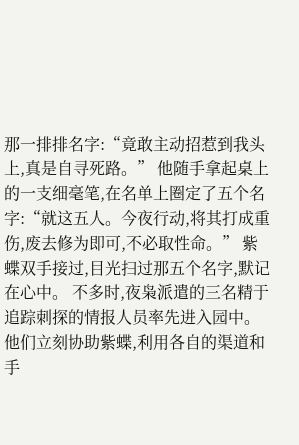那一排排名字:“竟敢主动招惹到我头上,真是自寻死路。” 他随手拿起桌上的一支细毫笔,在名单上圈定了五个名字:“就这五人。今夜行动,将其打成重伤,废去修为即可,不必取性命。” 紫蝶双手接过,目光扫过那五个名字,默记在心中。 不多时,夜枭派遣的三名精于追踪刺探的情报人员率先进入园中。他们立刻协助紫蝶,利用各自的渠道和手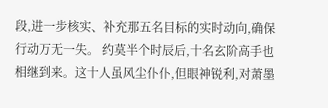段,进一步核实、补充那五名目标的实时动向,确保行动万无一失。 约莫半个时辰后,十名玄阶高手也相继到来。这十人虽风尘仆仆,但眼神锐利,对萧墨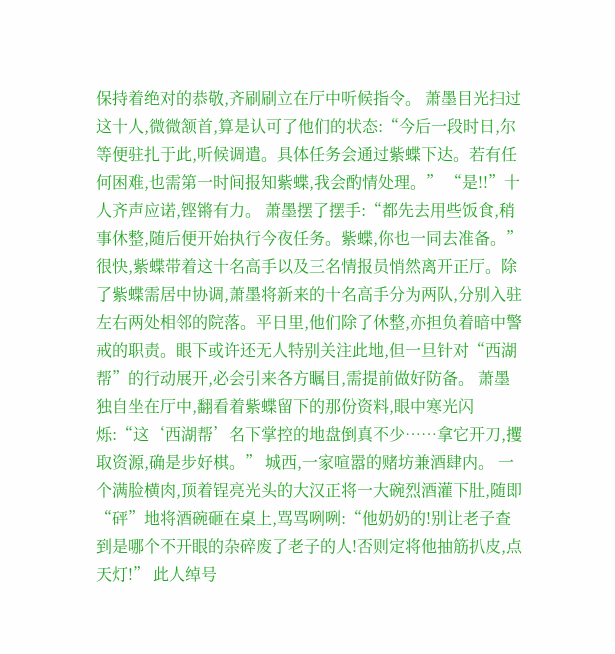保持着绝对的恭敬,齐刷刷立在厅中听候指令。 萧墨目光扫过这十人,微微颔首,算是认可了他们的状态:“今后一段时日,尔等便驻扎于此,听候调遣。具体任务会通过紫蝶下达。若有任何困难,也需第一时间报知紫蝶,我会酌情处理。” “是!!”十人齐声应诺,铿锵有力。 萧墨摆了摆手:“都先去用些饭食,稍事休整,随后便开始执行今夜任务。紫蝶,你也一同去准备。” 很快,紫蝶带着这十名高手以及三名情报员悄然离开正厅。除了紫蝶需居中协调,萧墨将新来的十名高手分为两队,分别入驻左右两处相邻的院落。平日里,他们除了休整,亦担负着暗中警戒的职责。眼下或许还无人特别关注此地,但一旦针对“西湖帮”的行动展开,必会引来各方瞩目,需提前做好防备。 萧墨独自坐在厅中,翻看着紫蝶留下的那份资料,眼中寒光闪烁:“这‘西湖帮’名下掌控的地盘倒真不少……拿它开刀,攫取资源,确是步好棋。” 城西,一家喧嚣的赌坊兼酒肆内。 一个满脸横肉,顶着锃亮光头的大汉正将一大碗烈酒灌下肚,随即“砰”地将酒碗砸在桌上,骂骂咧咧:“他奶奶的!别让老子查到是哪个不开眼的杂碎废了老子的人!否则定将他抽筋扒皮,点天灯!” 此人绰号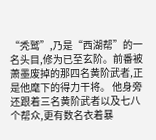“秃鹫”,乃是“西湖帮”的一名头目,修为已至玄阶。前番被萧墨废掉的那四名黄阶武者,正是他麾下的得力干将。 他身旁还跟着三名黄阶武者以及七八个帮众,更有数名衣着暴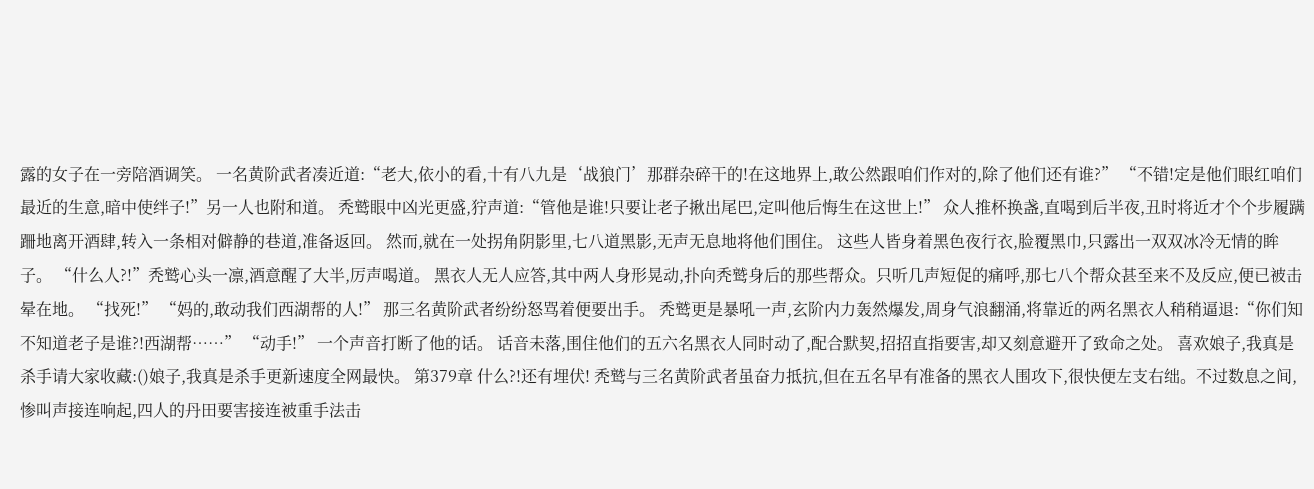露的女子在一旁陪酒调笑。 一名黄阶武者凑近道:“老大,依小的看,十有八九是‘战狼门’那群杂碎干的!在这地界上,敢公然跟咱们作对的,除了他们还有谁?” “不错!定是他们眼红咱们最近的生意,暗中使绊子!”另一人也附和道。 秃鹫眼中凶光更盛,狞声道:“管他是谁!只要让老子揪出尾巴,定叫他后悔生在这世上!” 众人推杯换盏,直喝到后半夜,丑时将近才个个步履蹒跚地离开酒肆,转入一条相对僻静的巷道,准备返回。 然而,就在一处拐角阴影里,七八道黑影,无声无息地将他们围住。 这些人皆身着黑色夜行衣,脸覆黑巾,只露出一双双冰冷无情的眸子。 “什么人?!”秃鹫心头一凛,酒意醒了大半,厉声喝道。 黑衣人无人应答,其中两人身形晃动,扑向秃鹫身后的那些帮众。只听几声短促的痛呼,那七八个帮众甚至来不及反应,便已被击晕在地。 “找死!” “妈的,敢动我们西湖帮的人!” 那三名黄阶武者纷纷怒骂着便要出手。 秃鹫更是暴吼一声,玄阶内力轰然爆发,周身气浪翻涌,将靠近的两名黑衣人稍稍逼退:“你们知不知道老子是谁?!西湖帮……” “动手!” 一个声音打断了他的话。 话音未落,围住他们的五六名黑衣人同时动了,配合默契,招招直指要害,却又刻意避开了致命之处。 喜欢娘子,我真是杀手请大家收藏:()娘子,我真是杀手更新速度全网最快。 第379章 什么?!还有埋伏! 秃鹫与三名黄阶武者虽奋力抵抗,但在五名早有准备的黑衣人围攻下,很快便左支右绌。不过数息之间,惨叫声接连响起,四人的丹田要害接连被重手法击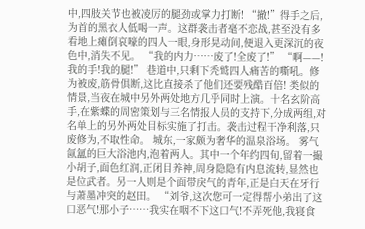中,四肢关节也被凌厉的腿劲或掌力打断! “撤!”得手之后,为首的黑衣人低喝一声。这群袭击者毫不恋战,甚至没有多看地上瘫倒哀嚎的四人一眼,身形晃动间,便退入更深沉的夜色中,消失不见。 “我的内力……废了!全废了!” “啊——!我的手!我的腿!” 巷道中,只剩下秃鹫四人痛苦的嘶吼。修为被废,筋骨俱断,这比直接杀了他们还要残酷百倍! 类似的情景,当夜在城中另外两处地方几乎同时上演。十名玄阶高手,在紫蝶的周密策划与三名情报人员的支持下,分成两组,对名单上的另外两处目标实施了打击。袭击过程干净利落,只废修为,不取性命。 城东,一家颇为奢华的温泉浴场。 雾气氤氲的巨大浴池内,泡着两人。其中一个年约四旬,留着一撮小胡子,面色红润,正闭目养神,周身隐隐有内息流转,显然也是位武者。另一人则是个面带戾气的青年,正是白天在牙行与萧墨冲突的赵田。 “刘爷,这次您可一定得帮小弟出了这口恶气!那小子……我实在咽不下这口气!不弄死他,我寝食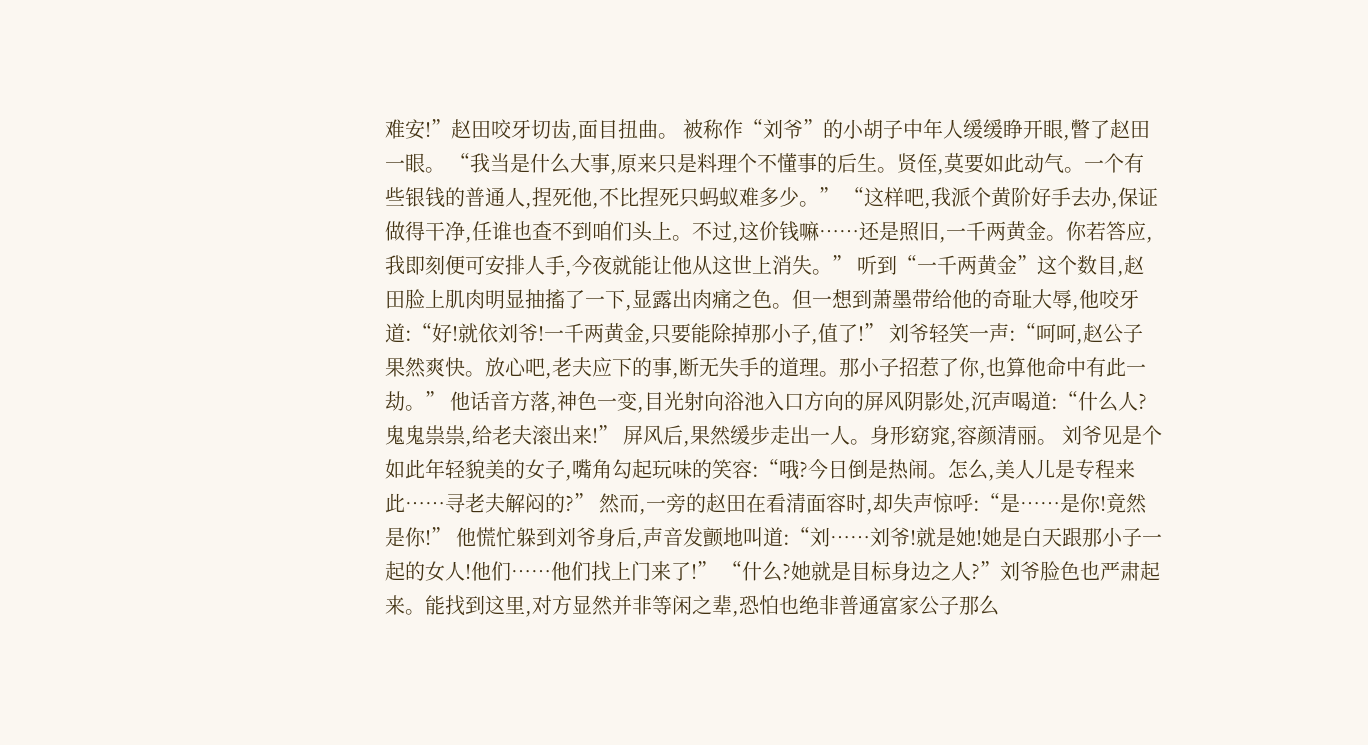难安!”赵田咬牙切齿,面目扭曲。 被称作“刘爷”的小胡子中年人缓缓睁开眼,瞥了赵田一眼。 “我当是什么大事,原来只是料理个不懂事的后生。贤侄,莫要如此动气。一个有些银钱的普通人,捏死他,不比捏死只蚂蚁难多少。” “这样吧,我派个黄阶好手去办,保证做得干净,任谁也查不到咱们头上。不过,这价钱嘛……还是照旧,一千两黄金。你若答应,我即刻便可安排人手,今夜就能让他从这世上消失。” 听到“一千两黄金”这个数目,赵田脸上肌肉明显抽搐了一下,显露出肉痛之色。但一想到萧墨带给他的奇耻大辱,他咬牙道:“好!就依刘爷!一千两黄金,只要能除掉那小子,值了!” 刘爷轻笑一声:“呵呵,赵公子果然爽快。放心吧,老夫应下的事,断无失手的道理。那小子招惹了你,也算他命中有此一劫。” 他话音方落,神色一变,目光射向浴池入口方向的屏风阴影处,沉声喝道:“什么人?鬼鬼祟祟,给老夫滚出来!” 屏风后,果然缓步走出一人。身形窈窕,容颜清丽。 刘爷见是个如此年轻貌美的女子,嘴角勾起玩味的笑容:“哦?今日倒是热闹。怎么,美人儿是专程来此……寻老夫解闷的?” 然而,一旁的赵田在看清面容时,却失声惊呼:“是……是你!竟然是你!” 他慌忙躲到刘爷身后,声音发颤地叫道:“刘……刘爷!就是她!她是白天跟那小子一起的女人!他们……他们找上门来了!” “什么?她就是目标身边之人?”刘爷脸色也严肃起来。能找到这里,对方显然并非等闲之辈,恐怕也绝非普通富家公子那么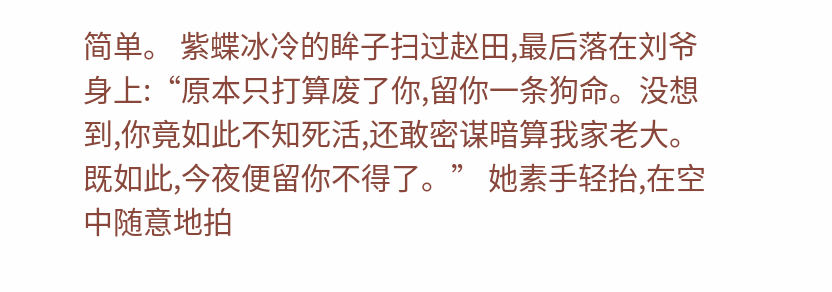简单。 紫蝶冰冷的眸子扫过赵田,最后落在刘爷身上:“原本只打算废了你,留你一条狗命。没想到,你竟如此不知死活,还敢密谋暗算我家老大。既如此,今夜便留你不得了。” 她素手轻抬,在空中随意地拍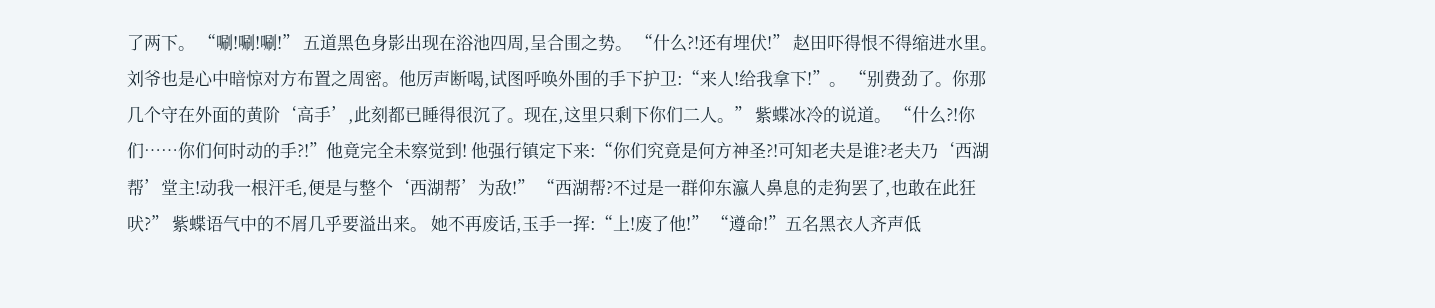了两下。 “唰!唰!唰!” 五道黑色身影出现在浴池四周,呈合围之势。 “什么?!还有埋伏!” 赵田吓得恨不得缩进水里。刘爷也是心中暗惊对方布置之周密。他厉声断喝,试图呼唤外围的手下护卫:“来人!给我拿下!”。 “别费劲了。你那几个守在外面的黄阶‘高手’,此刻都已睡得很沉了。现在,这里只剩下你们二人。” 紫蝶冰冷的说道。 “什么?!你们……你们何时动的手?!”他竟完全未察觉到! 他强行镇定下来:“你们究竟是何方神圣?!可知老夫是谁?老夫乃‘西湖帮’堂主!动我一根汗毛,便是与整个‘西湖帮’为敌!” “西湖帮?不过是一群仰东瀛人鼻息的走狗罢了,也敢在此狂吠?” 紫蝶语气中的不屑几乎要溢出来。 她不再废话,玉手一挥:“上!废了他!” “遵命!”五名黑衣人齐声低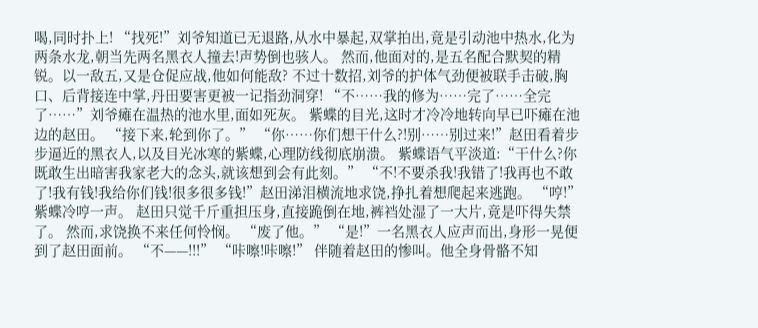喝,同时扑上! “找死!”刘爷知道已无退路,从水中暴起,双掌拍出,竟是引动池中热水,化为两条水龙,朝当先两名黑衣人撞去!声势倒也骇人。 然而,他面对的,是五名配合默契的精锐。以一敌五,又是仓促应战,他如何能敌? 不过十数招,刘爷的护体气劲便被联手击破,胸口、后背接连中掌,丹田要害更被一记指劲洞穿! “不……我的修为……完了……全完了……”刘爷瘫在温热的池水里,面如死灰。 紫蝶的目光,这时才冷冷地转向早已吓瘫在池边的赵田。 “接下来,轮到你了。” “你……你们想干什么?!别……别过来!”赵田看着步步逼近的黑衣人,以及目光冰寒的紫蝶,心理防线彻底崩溃。 紫蝶语气平淡道:“干什么?你既敢生出暗害我家老大的念头,就该想到会有此刻。” “不!不要杀我!我错了!我再也不敢了!我有钱!我给你们钱!很多很多钱!”赵田涕泪横流地求饶,挣扎着想爬起来逃跑。 “哼!”紫蝶冷哼一声。 赵田只觉千斤重担压身,直接跪倒在地,裤裆处湿了一大片,竟是吓得失禁了。 然而,求饶换不来任何怜悯。 “废了他。” “是!”一名黑衣人应声而出,身形一晃便到了赵田面前。 “不——!!!” “咔嚓!咔嚓!” 伴随着赵田的惨叫。他全身骨骼不知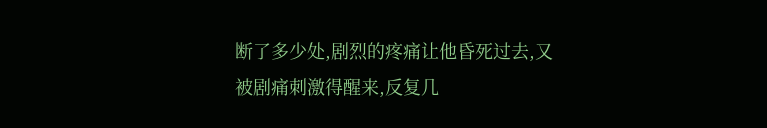断了多少处,剧烈的疼痛让他昏死过去,又被剧痛刺激得醒来,反复几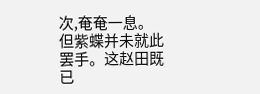次,奄奄一息。 但紫蝶并未就此罢手。这赵田既已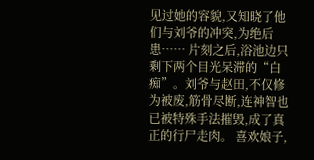见过她的容貌,又知晓了他们与刘爷的冲突,为绝后患…… 片刻之后,浴池边只剩下两个目光呆滞的“白痴”。刘爷与赵田,不仅修为被废,筋骨尽断,连神智也已被特殊手法摧毁,成了真正的行尸走肉。 喜欢娘子,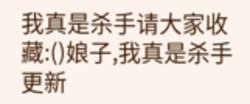我真是杀手请大家收藏:()娘子,我真是杀手更新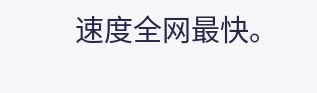速度全网最快。